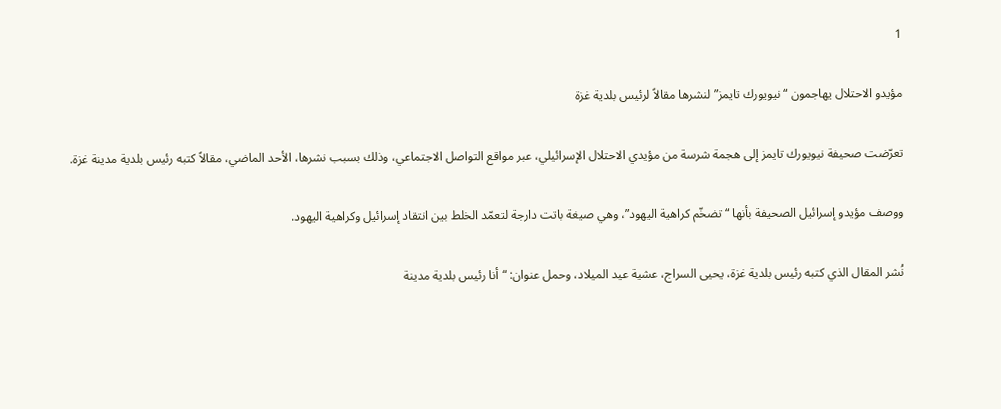1

مؤيدو الاحتلال يهاجمون “نيويورك تايمز” لنشرها مقالاً لرئيس بلدية غزة

تعرّضت صحيفة نيويورك تايمز إلى هجمة شرسة من مؤيدي الاحتلال الإسرائيلي، عبر مواقع التواصل الاجتماعي، وذلك بسبب نشرها، الأحد الماضي، مقالاً كتبه رئيس بلدية مدينة غزة.

ووصف مؤيدو إسرائيل الصحيفة بأنها “تضخّم كراهية اليهود”، وهي صيغة باتت دارجة لتعمّد الخلط بين انتقاد إسرائيل وكراهية اليهود.

نُشر المقال الذي كتبه رئيس بلدية غزة، يحيى السراج، عشية عيد الميلاد، وحمل عنوان: “أنا رئيس بلدية مدينة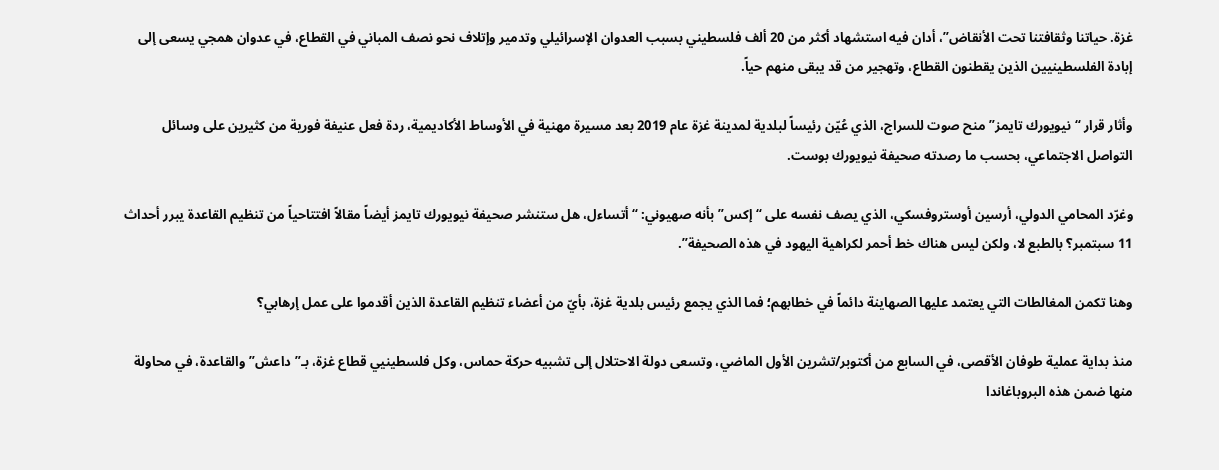غزة. حياتنا وثقافتنا تحت الأنقاض”، أدان فيه استشهاد أكثر من 20 ألف فلسطيني بسبب العدوان الإسرائيلي وتدمير وإتلاف نحو نصف المباني في القطاع، في عدوان همجي يسعى إلى إبادة الفلسطينيين الذين يقطنون القطاع، وتهجير من قد يبقى منهم حياً.

وأثار قرار “نيويورك تايمز” منح صوت للسراج، الذي عُيّن رئيساً لبلدية لمدينة غزة عام 2019 بعد مسيرة مهنية في الأوساط الأكاديمية، ردة فعل عنيفة فورية من كثيرين على وسائل التواصل الاجتماعي، بحسب ما رصدته صحيفة نيويورك بوست.

وغرّد المحامي الدولي، أرسين أوستروفسكي، الذي يصف نفسه على “إكس” بأنه صهيوني: “أتساءل، هل ستنشر صحيفة نيويورك تايمز أيضاً مقالاً افتتاحياً من تنظيم القاعدة يبرر أحداث 11 سبتمبر؟ بالطبع لا، ولكن ليس هناك خط أحمر لكراهية اليهود في هذه الصحيفة”.

وهنا تكمن المغالطات التي يعتمد عليها الصهاينة دائماً في خطابهم؛ فما الذي يجمع رئيس بلدية غزة، بأيّ من أعضاء تنظيم القاعدة الذين أقدموا على عمل إرهابي؟

منذ بداية عملية طوفان الأقصى، في السابع من أكتوبر/تشرين الأول الماضي، وتسعى دولة الاحتلال إلى تشبيه حركة حماس، وكل فلسطينيي قطاع غزة، بـ”داعش” والقاعدة، في محاولة منها ضمن هذه البروباغاندا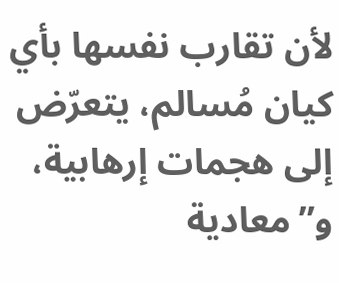لأن تقارب نفسها بأي كيان مُسالم، يتعرّض إلى هجمات إرهابية، و”معادية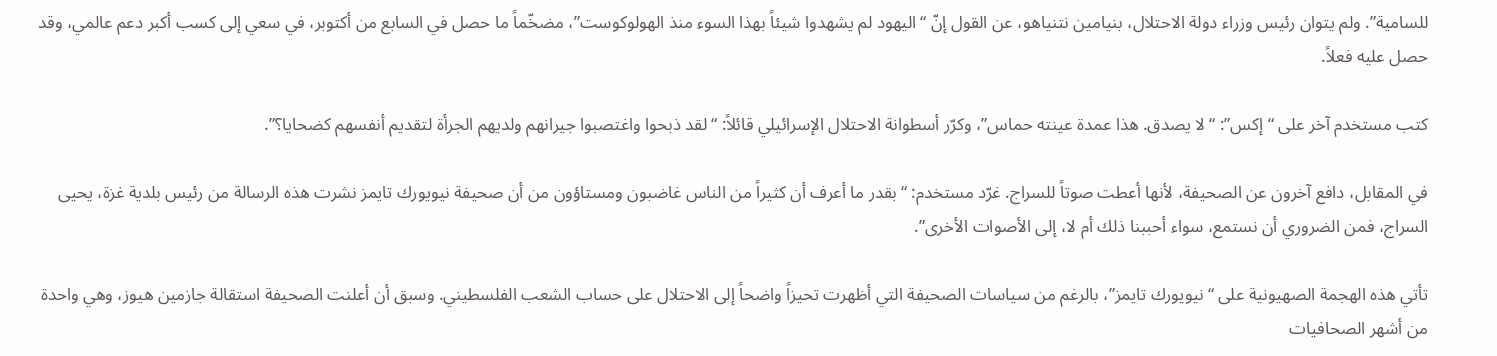للسامية”. ولم يتوان رئيس وزراء دولة الاحتلال، بنيامين نتنياهو، عن القول إنّ “اليهود لم يشهدوا شيئاً بهذا السوء منذ الهولوكوست”، مضخّماً ما حصل في السابع من أكتوبر، في سعي إلى كسب أكبر دعم عالمي، وقد حصل عليه فعلاً.

كتب مستخدم آخر على “إكس”: “لا يصدق. هذا عمدة عينته حماس”، وكرّر أسطوانة الاحتلال الإسرائيلي قائلاً: “لقد ذبحوا واغتصبوا جيرانهم ولديهم الجرأة لتقديم أنفسهم كضحايا؟”.

في المقابل، دافع آخرون عن الصحيفة، لأنها أعطت صوتاً للسراج. غرّد مستخدم: “بقدر ما أعرف أن كثيراً من الناس غاضبون ومستاؤون من أن صحيفة نيويورك تايمز نشرت هذه الرسالة من رئيس بلدية غزة، يحيى السراج، فمن الضروري أن نستمع، سواء أحببنا ذلك أم لا، إلى الأصوات الأخرى”.

تأتي هذه الهجمة الصهيونية على “نيويورك تايمز”، بالرغم من سياسات الصحيفة التي أظهرت تحيزاً واضحاً إلى الاحتلال على حساب الشعب الفلسطيني. وسبق أن أعلنت الصحيفة استقالة جازمين هيوز، وهي واحدة من أشهر الصحافيات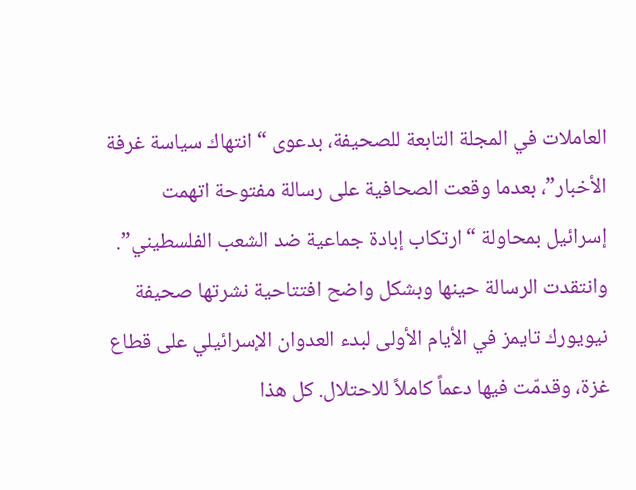العاملات في المجلة التابعة للصحيفة، بدعوى “انتهاك سياسة غرفة الأخبار”، بعدما وقعت الصحافية على رسالة مفتوحة اتهمت إسرائيل بمحاولة “ارتكاب إبادة جماعية ضد الشعب الفلسطيني”. وانتقدت الرسالة حينها وبشكل واضح افتتاحية نشرتها صحيفة نيويورك تايمز في الأيام الأولى لبدء العدوان الإسرائيلي على قطاع غزة، وقدمّت فيها دعماً كاملاً للاحتلال. كل هذا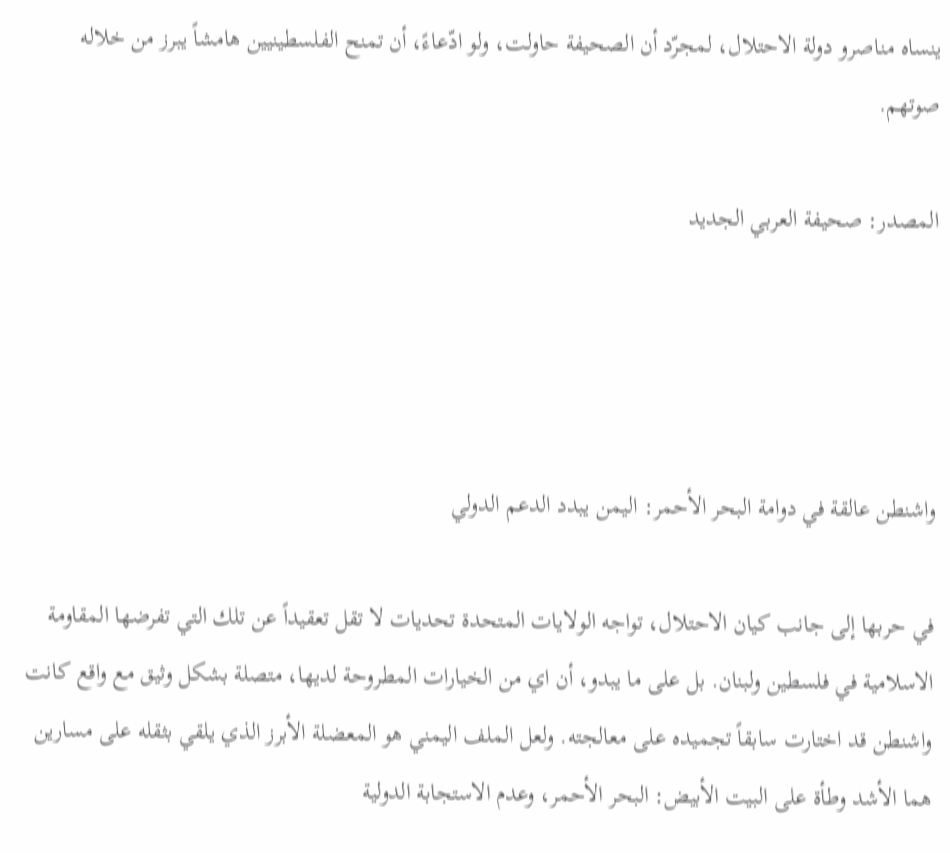ينساه مناصرو دولة الاحتلال، لمجرّد أن الصحيفة حاولت، ولو ادّعاءً، أن تمنح الفلسطينيين هامشاً يبرز من خلاله صوتهم.

المصدر: صحيفة العربي الجديد




واشنطن عالقة في دوامة البحر الأحمر: اليمن يبدد الدعم الدولي

في حربها إلى جانب كيان الاحتلال، تواجه الولايات المتحدة تحديات لا تقل تعقيداً عن تلك التي تفرضها المقاومة الاسلامية في فلسطين ولبنان. بل على ما يبدو، أن اي من الخيارات المطروحة لديها، متصلة بشكل وثيق مع واقع كانت واشنطن قد اختارت سابقاً تجميده على معالجته. ولعل الملف اليمني هو المعضلة الأبرز الذي يلقي بثقله على مسارين هما الأشد وطأة على البيت الأبيض: البحر الأحمر، وعدم الاستجابة الدولية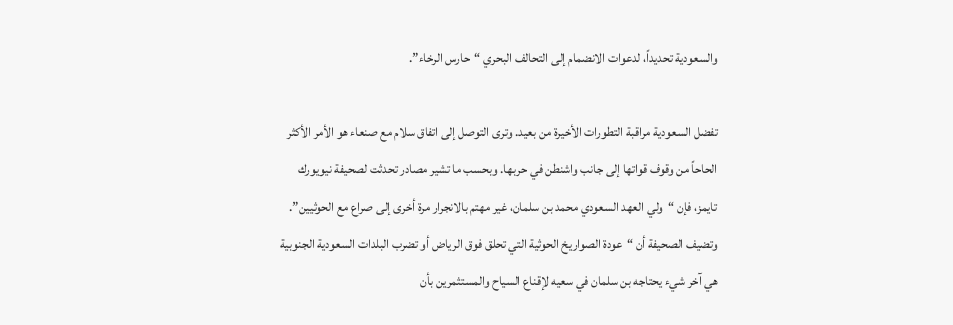والسعودية تحديداً، لدعوات الانضمام إلى التحالف البحري “حارس الرخاء”.

تفضل السعودية مراقبة التطورات الأخيرة من بعيد. وترى التوصل إلى اتفاق سلام مع صنعاء هو الأمر الأكثر الحاحاً من وقوف قواتها إلى جانب واشنطن في حربها. وبحسب ما تشير مصادر تحدثت لصحيفة نيويورك تايمز، فإن “ولي العهد السعودي محمد بن سلمان، غير مهتم بالانجرار مرة أخرى إلى صراع مع الحوثيين”. وتضيف الصحيفة أن “عودة الصواريخ الحوثية التي تحلق فوق الرياض أو تضرب البلدات السعودية الجنوبية هي آخر شيء يحتاجه بن سلمان في سعيه لإقناع السياح والمستثمرين بأن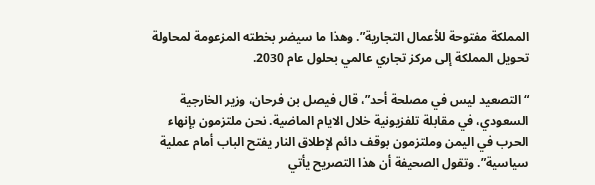المملكة مفتوحة للأعمال التجارية”. وهذا ما سيضر بخطته المزعومة لمحاولة تحويل المملكة إلى مركز تجاري عالمي بحلول عام 2030.

“التصعيد ليس في مصلحة أحد”، قال فيصل بن فرحان، وزير الخارجية السعودي، في مقابلة تلفزيونية خلال الايام الماضية. نحن ملتزمون بإنهاء الحرب في اليمن وملتزمون بوقف دائم لإطلاق النار يفتح الباب أمام عملية سياسية”. وتقول الصحيفة أن هذا التصريح يأتي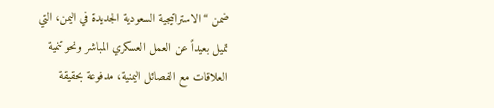ضمن “الاستراتيجية السعودية الجديدة في اليمن، التي تميل بعيداً عن العمل العسكري المباشر ونحو تنمية العلاقات مع الفصائل اليمنية، مدفوعة بحقيقة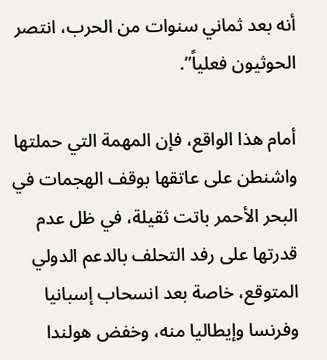أنه بعد ثماني سنوات من الحرب، انتصر الحوثيون فعلياً”.

أمام هذا الواقع، فإن المهمة التي حملتها واشنطن على عاتقها بوقف الهجمات في البحر الأحمر باتت ثقيلة، في ظل عدم قدرتها على رفد التحلف بالدعم الدولي المتوقع، خاصة بعد انسحاب إسبانيا وفرنسا وإيطاليا منه، وخفض هولندا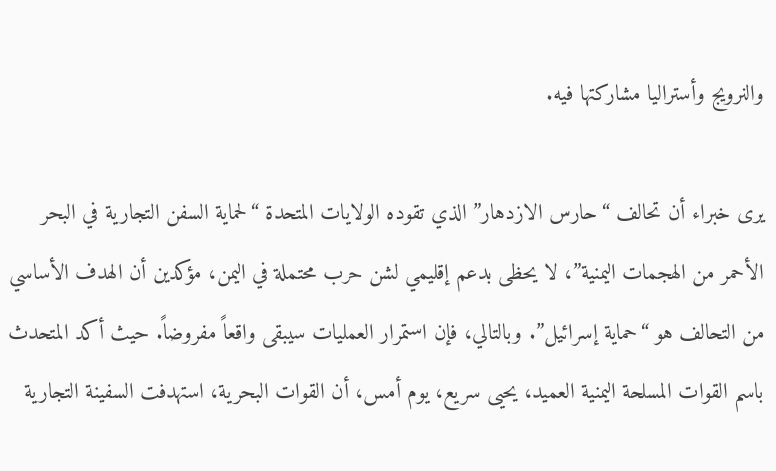والنرويج وأستراليا مشاركتها فيه.

يرى خبراء أن تحالف “حارس الازدهار” الذي تقوده الولايات المتحدة “لحماية السفن التجارية في البحر الأحمر من الهجمات اليمنية”، لا يحظى بدعم إقليمي لشن حرب محتملة في اليمن، مؤكدين أن الهدف الأساسي من التحالف هو “حماية إسرائيل”. وبالتالي، فإن استمرار العمليات سيبقى واقعاً مفروضاً. حيث أكد المتحدث باسم القوات المسلحة اليمنية العميد، يحيى سريع، يوم أمس، أن القوات البحرية، استهدفت السفينة التجارية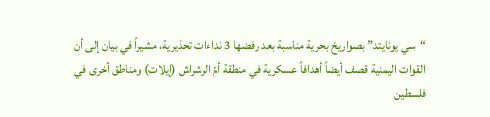“سي يونايتد” بصواريخ بحرية مناسبة بعد رفضها 3 نداءات تحذيرية، مشيراً في بيان إلى أن القوات اليمنية قصف أيضاً أهدافاً عسكرية في منطقة أمّ الرشراش (إيلات) ومناطق أخرى في فلسطين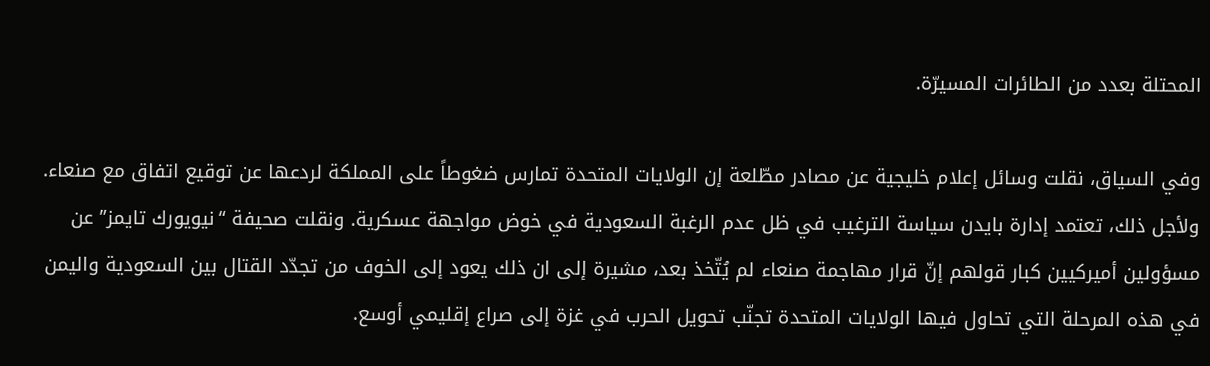المحتلة بعدد من الطائرات المسيرّة.

وفي السياق، نقلت وسائل إعلام خليجية عن مصادر مطّلعة إن الولايات المتحدة تمارس ضغوطاً على المملكة لردعها عن توقيع اتفاق مع صنعاء. ولأجل ذلك، تعتمد إدارة بايدن سياسة الترغيب في ظل عدم الرغبة السعودية في خوض مواجهة عسكرية. ونقلت صحيفة “نيويورك تايمز” عن مسؤولين أميركيين كبار قولهم إنّ قرار مهاجمة صنعاء لم يُتّخذ بعد، مشيرة إلى ان ذلك يعود إلى الخوف من تجدّد القتال بين السعودية واليمن في هذه المرحلة التي تحاول فيها الولايات المتحدة تجنّب تحويل الحرب في غزة إلى صراع إقليمي أوسع.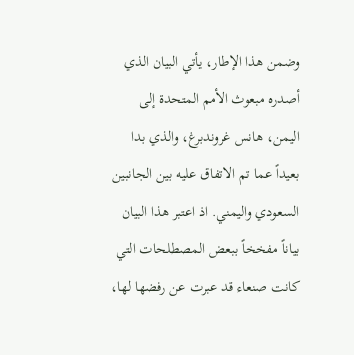وضمن هذا الإطار، يأتي البيان الذي أصدره مبعوث الأمم المتحدة إلى اليمن، هانس غروندبرغ، والذي بدا بعيداً عما تم الاتفاق عليه بين الجانبين السعودي واليمني. اذ اعتبر هذا البيان بياناً مفخخاً ببعض المصطلحات التي كانت صنعاء قد عبرت عن رفضها لها،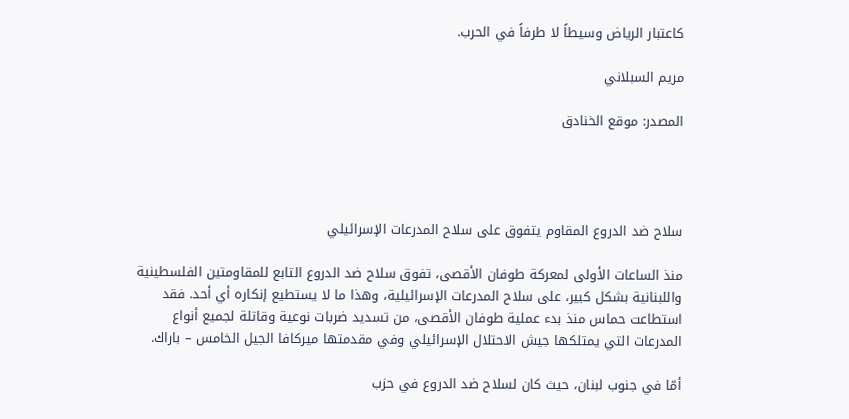كاعتبار الرياض وسيطاً لا طرفاً في الحرب.

مريم السبلاني

المصدر: موقع الخنادق




سلاح ضد الدروع المقاوم يتفوق على سلاح المدرعات الإسرائيلي

منذ الساعات الأولى لمعركة طوفان الأقصى، تفوق سلاح ضد الدروع التابع للمقاومتين الفلسطينية واللبنانية بشكل كبير، على سلاح المدرعات الإسرائيلية، وهذا ما لا يستطيع إنكاره أي أحد. فقد استطاعت حماس منذ بدء عملية طوفان الأقصى، من تسديد ضربات نوعية وقاتلة لجميع أنواع المدرعات التي يمتلكها جيش الاحتلال الإسرائيلي وفي مقدمتها ميركافا الجيل الخامس – باراك.

أمّا في جنوب لبنان، حيث كان لسلاح ضد الدروع في حزب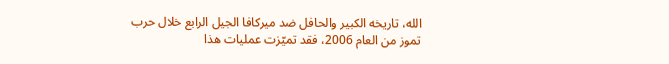الله، تاريخه الكبير والحافل ضد ميركافا الجيل الرابع خلال حرب تموز من العام 2006، فقد تميّزت عمليات هذا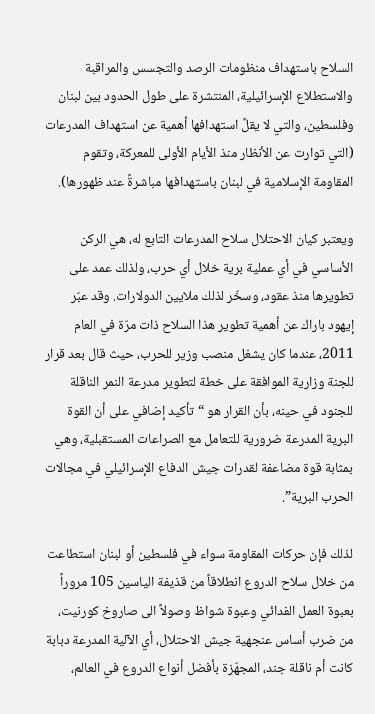السلاح باستهداف منظومات الرصد والتجسس والمراقبة والاستطلاع الإسرائيلية، المنتشرة على طول الحدود بين لبنان وفلسطين، والتي لا يقلً استهدافها أهمية عن استهداف المدرعات (التي توارت عن الأنظار منذ الأيام الأولى للمعركة، وتقوم المقاومة الإسلامية في لبنان باستهدافها مباشرةً عند ظهورها).

ويعتبر كيان الاحتلال سلاح المدرعات التابع له، هي الركن الأساسي في أي عملية برية خلال أي حرب، ولذلك عمد على تطويرها منذ عقود، وسخّر لذلك ملايين الدولارات. وقد عبّر إيهود باراك عن أهمية تطوير هذا السلاح ذات مرّة في العام 2011، عندما كان يشغل منصب وزير للحرب، حيث قال بعد قرار للجنة وزارية الموافقة على خطة لتطوير مدرعة النمر الناقلة للجنود في حينه، بأن القرار هو “تأكيد إضافي على أن القوة البرية المدرعة ضرورية للتعامل مع الصراعات المستقبلية، وهي بمثابة قوة مضاعفة لقدرات جيش الدفاع الإسرائيلي في مجالات الحرب البرية”.

لذلك فإن حركات المقاومة سواء في فلسطين أو لبنان استطاعت من خلال سلاح الدروع انطلاقاً من قذيفة الياسين 105 مروراً بعبوة العمل الفدائي وعبوة شواظ وصولاً الى صاروخ كورنيت، من ضرب أساس عنجهية جيش الاحتلال، أي الآلية المدرعة دبابة كانت أم ناقلة جند، المجهّزة بأفضل أنواع الدروع في العالم،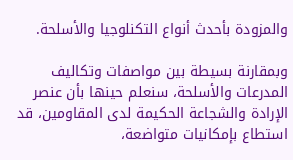والمزودة بأحدث أنواع التكنلوجيا والأسلحة.

وبمقارنة بسيطة بين مواصفات وتكاليف المدرعات والأسلحة، سنعلم حينها بأن عنصر الإرادة والشجاعة الحكيمة لدى المقاومين، قد استطاع بإمكانيات متواضعة،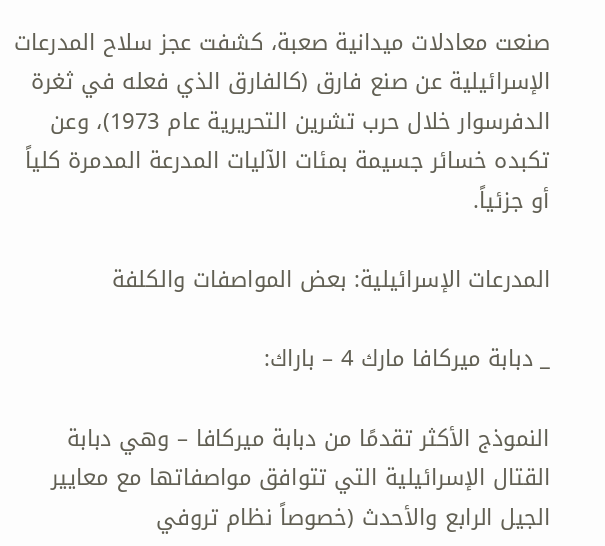صنعت معادلات ميدانية صعبة، كشفت عجز سلاح المدرعات الإسرائيلية عن صنع فارق (كالفارق الذي فعله في ثغرة الدفرسوار خلال حرب تشرين التحريرية عام 1973)، وعن تكبده خسائر جسيمة بمئات الآليات المدرعة المدمرة كلياً أو جزئياً.

المدرعات الإسرائيلية: بعض المواصفات والكلفة

_ دبابة ميركافا مارك 4 – باراك:

النموذج الأكثر تقدمًا من دبابة ميركافا – وهي دبابة القتال الإسرائيلية التي تتوافق مواصفاتها مع معايير الجيل الرابع والأحدث (خصوصاً نظام تروفي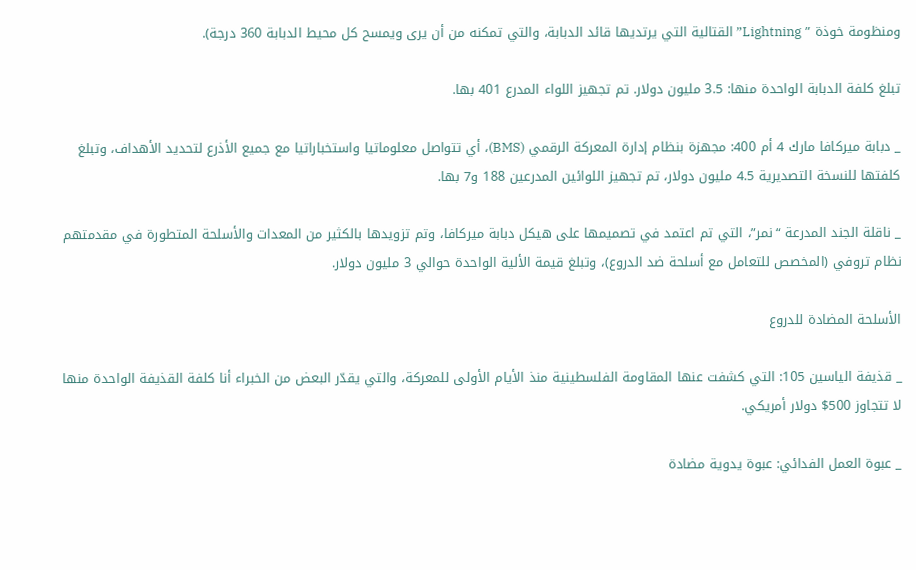ومنظومة خوذة ” Lightning” القتالية التي يرتديها قائد الدبابة، والتي تمكنه من أن يرى ويمسح كل محيط الدبابة 360 درجة).

تبلغ كلفة الدبابة الواحدة منها: 3.5 مليون دولار. تم تجهيز اللواء المدرع 401 بها.

_ دبابة ميركافا مارك 4 أم 400: مجهزة بنظام إدارة المعركة الرقمي (BMS)، أي تتواصل معلوماتيا واستخباراتيا مع جميع الأذرع لتحديد الأهداف، وتبلغ كلفتها للنسخة التصديرية 4.5 مليون دولار، تم تجهيز اللوائين المدرعين 188 و7 بها.

_ ناقلة الجند المدرعة “نمر”، التي تم اعتمد في تصميمها على هيكل دبابة ميركافا، وتم تزويدها بالكثير من المعدات والأسلحة المتطورة في مقدمتهم نظام تروفي (المخصص للتعامل مع أسلحة ضد الدروع)، وتبلغ قيمة الألية الواحدة حوالي 3 مليون دولار.

الأسلحة المضادة للدروع

_ قذيفة الياسين 105: التي كشفت عنها المقاومة الفلسطينية منذ الأيام الأولى للمعركة، والتي يقدّر البعض من الخبراء أنا كلفة القذيفة الواحدة منها لا تتجاوز 500$ دولار أمريكي.

_ عبوة العمل الفدائي: عبوة يدوية مضادة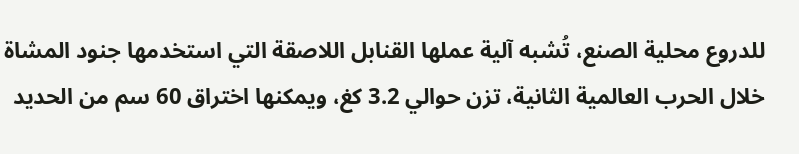للدروع محلية الصنع، تُشبه آلية عملها القنابل اللاصقة التي استخدمها جنود المشاة خلال الحرب العالمية الثانية، تزن حوالي 3.2 كغ، ويمكنها اختراق 60 سم من الحديد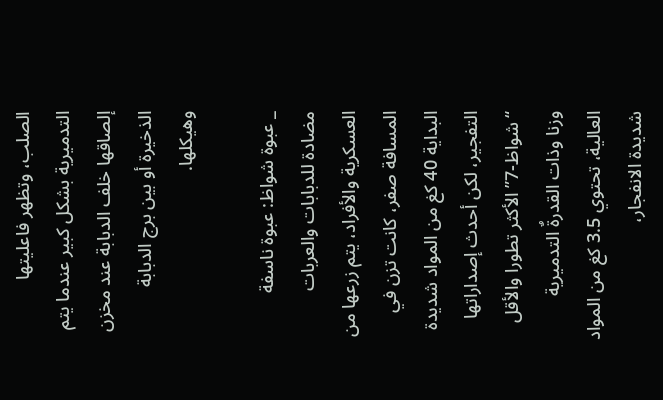الصلب، وتظهر فاعليتها التدميرية بشكل كبير عندما يتم  إلصاقها خلف الدبابة عند مخزن الذخيرة أو بين برج الدبابة وهيكلها.

_ عبوة شواظ: عبوة ناسفة مضادة للدبابات والعربات العسكرية والأفراد، يتم زرعها من المسافة صفر، كانت تزن في البداية 40 كغ من المواد شديدة التفجير، لكن أحدث إصداراتها “شواظ-7” الأكثر تطورا والأقل وزنا وذات القدرةٌ التدميرية العالية، تحتوي 3.5 كغ من المواد شديدة الانفجار،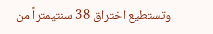وتستطيع اختراق 38 سنتيمتراً من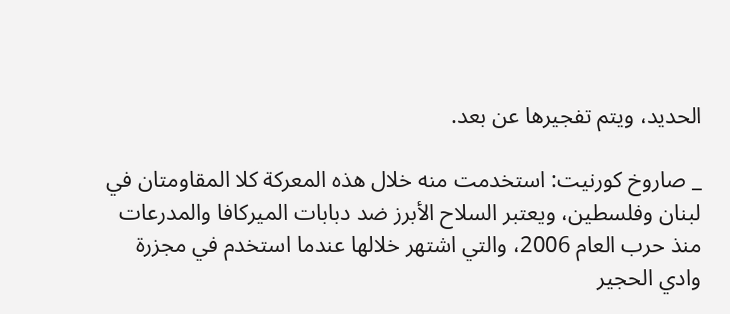الحديد، ويتم تفجيرها عن بعد.

_ صاروخ كورنيت: استخدمت منه خلال هذه المعركة كلا المقاومتان في لبنان وفلسطين، ويعتبر السلاح الأبرز ضد دبابات الميركافا والمدرعات منذ حرب العام 2006، والتي اشتهر خلالها عندما استخدم في مجزرة وادي الحجير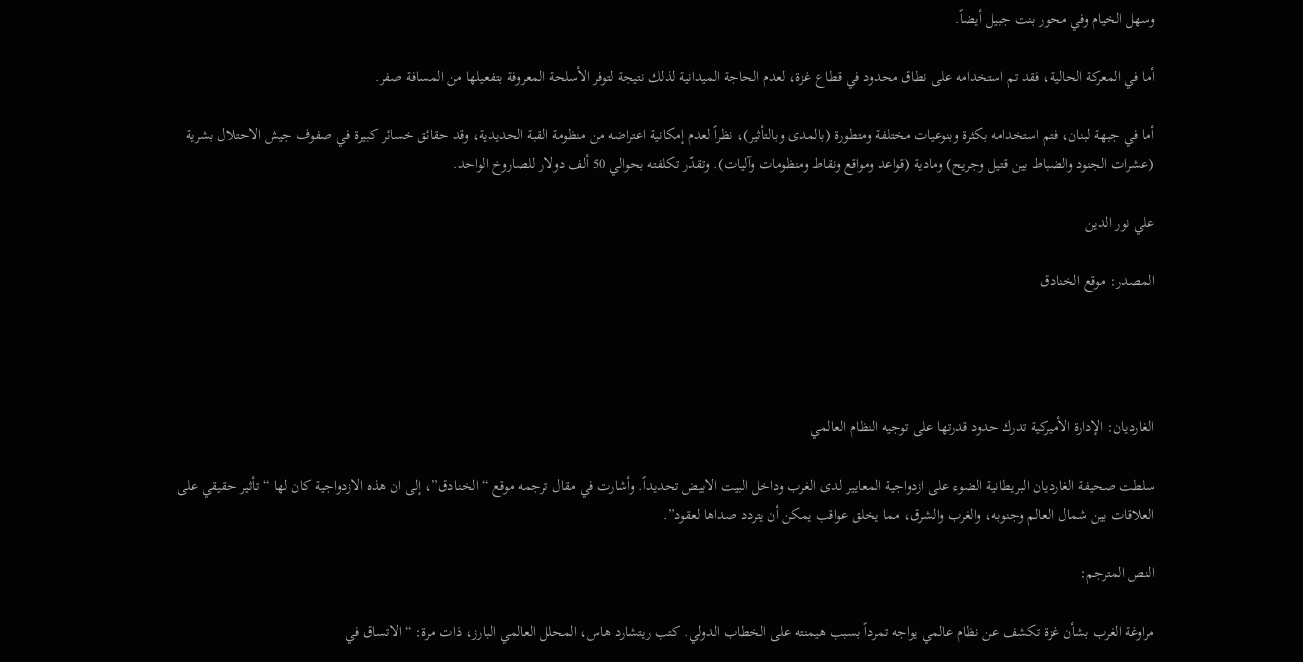وسهل الخيام وفي محور بنت جبيل أيضاً.

أما في المعركة الحالية، فقد تم استخدامه على نطاق محدود في قطاع غزة، لعدم الحاجة الميدانية لذلك نتيجة لتوفر الأسلحة المعروفة بتفعيلها من المسافة صفر.

أما في جبهة لبنان، فتم استخدامه بكثرة وبنوعيات مختلفة ومتطورة (بالمدى وبالتأثير)، نظراً لعدم إمكانية اعتراضه من منظومة القبة الحديدية، وقد حقائق خسائر كبيرة في صفوف جيش الاحتلال بشرية (عشرات الجنود والضباط بين قتيل وجريح) ومادية (قواعد ومواقع ونقاط ومنظومات وآليات). وتقدّر تكلفته بحوالي 50 ألف دولار للصاروخ الواحد.

علي نور الدين

المصدر: موقع الخنادق




الغارديان: الإدارة الأميركية تدرك حدود قدرتها على توجيه النظام العالمي

سلطت صحيفة الغارديان البريطانية الضوء على ازدواجية المعايير لدى الغرب وداخل البيت الابيض تحديداً. وأشارت في مقال ترجمه موقع “الخنـادق”، إلى ان هذه الازدواجية كان لها “تأثير حقيقي على العلاقات بين شمال العالم وجنوبه، والغرب والشرق، مما يخلق عواقب يمكن أن يتردد صداها لعقود”.

النص المترجم:

مراوغة الغرب بشأن غزة تكشف عن نظام عالمي يواجه تمرداً بسبب هيمنته على الخطاب الدولي. كتب ريتشارد هاس، المحلل العالمي البارز، ذات مرة: “الاتساق في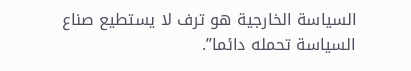السياسة الخارجية هو ترف لا يستطيع صناع السياسة تحمله دائما”.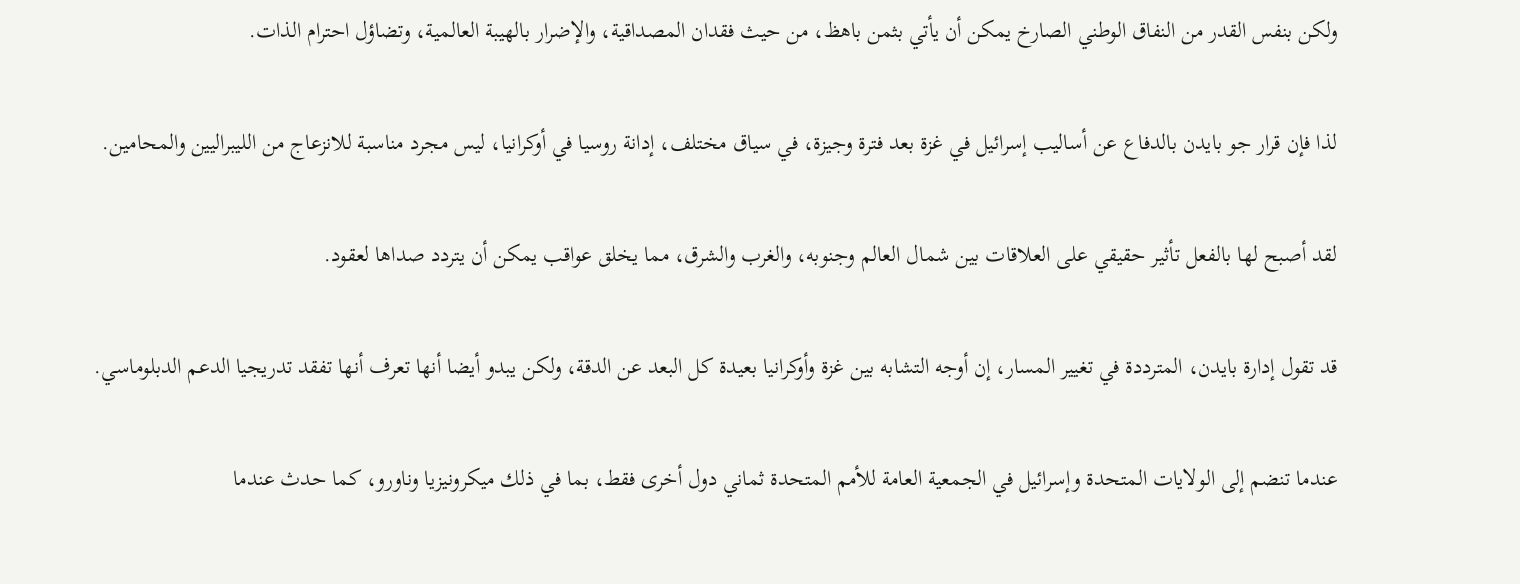ولكن بنفس القدر من النفاق الوطني الصارخ يمكن أن يأتي بثمن باهظ، من حيث فقدان المصداقية، والإضرار بالهيبة العالمية، وتضاؤل احترام الذات.

لذا فإن قرار جو بايدن بالدفاع عن أساليب إسرائيل في غزة بعد فترة وجيزة، في سياق مختلف، إدانة روسيا في أوكرانيا، ليس مجرد مناسبة للانزعاج من الليبراليين والمحامين.

لقد أصبح لها بالفعل تأثير حقيقي على العلاقات بين شمال العالم وجنوبه، والغرب والشرق، مما يخلق عواقب يمكن أن يتردد صداها لعقود.

قد تقول إدارة بايدن، المترددة في تغيير المسار، إن أوجه التشابه بين غزة وأوكرانيا بعيدة كل البعد عن الدقة، ولكن يبدو أيضا أنها تعرف أنها تفقد تدريجيا الدعم الدبلوماسي.

عندما تنضم إلى الولايات المتحدة وإسرائيل في الجمعية العامة للأمم المتحدة ثماني دول أخرى فقط، بما في ذلك ميكرونيزيا وناورو، كما حدث عندما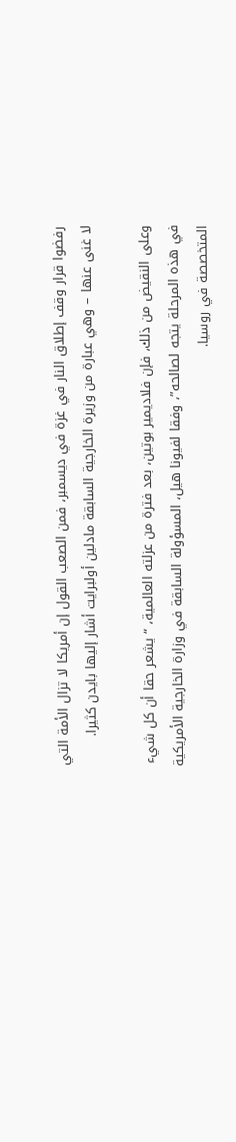رفضوا قرار وقف إطلاق النار في غزة في ديسمبر، فمن الصعب القول إن أمريكا لا تزال الأمة التي لا غنى عنها – وهي عبارة من وزيرة الخارجية السابقة مادلين أولبرايت أشار إليها بايدن كثيرا.

وعلى النقيض من ذلك، فإن فلاديمير بوتين، بعد فترة من عزلته العالمية، “يشعر حقا أن كل شيء في هذه المرحلة يتجه لصالحه”، وفقا لفيونا هيل، المسؤولة السابقة في وزارة الخارجية الأمريكية المتخصصة في روسيا.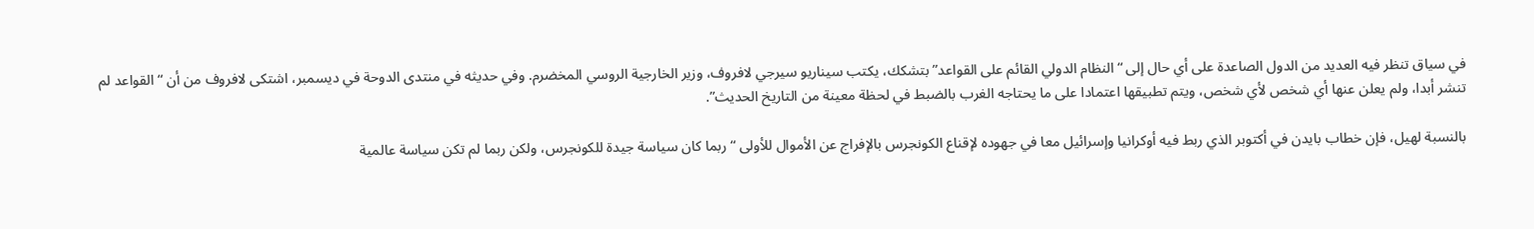في سياق تنظر فيه العديد من الدول الصاعدة على أي حال إلى “النظام الدولي القائم على القواعد” بتشكك، يكتب سيناريو سيرجي لافروف، وزير الخارجية الروسي المخضرم. وفي حديثه في منتدى الدوحة في ديسمبر، اشتكى لافروف من أن “القواعد لم تنشر أبدا، ولم يعلن عنها أي شخص لأي شخص، ويتم تطبيقها اعتمادا على ما يحتاجه الغرب بالضبط في لحظة معينة من التاريخ الحديث”.

بالنسبة لهيل، فإن خطاب بايدن في أكتوبر الذي ربط فيه أوكرانيا وإسرائيل معا في جهوده لإقناع الكونجرس بالإفراج عن الأموال للأولى “ربما كان سياسة جيدة للكونجرس، ولكن ربما لم تكن سياسة عالمية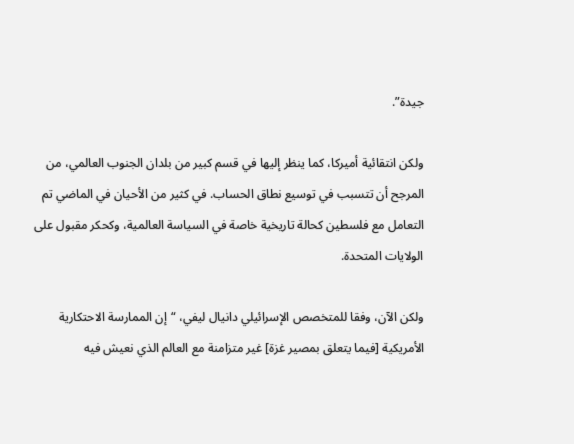جيدة”.

ولكن انتقائية أميركا، كما ينظر إليها في قسم كبير من بلدان الجنوب العالمي، من المرجح أن تتسبب في توسيع نطاق الحساب. في كثير من الأحيان في الماضي تم التعامل مع فلسطين كحالة تاريخية خاصة في السياسة العالمية، وكحكر مقبول على الولايات المتحدة.

ولكن الآن، وفقا للمتخصص الإسرائيلي دانيال ليفي، “إن الممارسة الاحتكارية الأمريكية [فيما يتعلق بمصير غزة] غير متزامنة مع العالم الذي نعيش فيه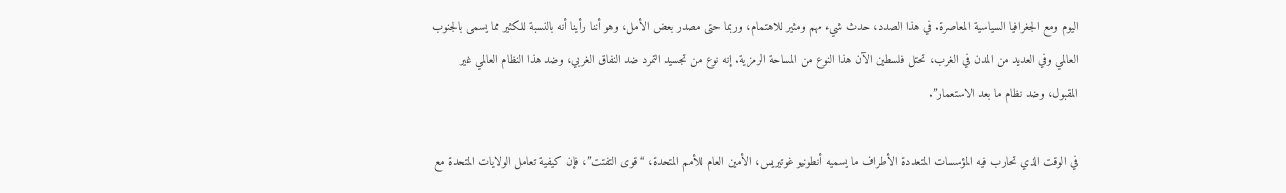اليوم ومع الجغرافيا السياسية المعاصرة. في هذا الصدد، حدث شيء مهم ومثير للاهتمام، وربما حتى مصدر بعض الأمل، وهو أننا رأينا أنه بالنسبة للكثير مما يسمى بالجنوب العالمي وفي العديد من المدن في الغرب، تحتل فلسطين الآن هذا النوع من المساحة الرمزية. إنه نوع من تجسيد التمرد ضد النفاق الغربي، وضد هذا النظام العالمي غير المقبول، وضد نظام ما بعد الاستعمار”.

في الوقت الذي تحارب فيه المؤسسات المتعددة الأطراف ما يسميه أنطونيو غوتيريس، الأمين العام للأمم المتحدة، “قوى التفتت”، فإن كيفية تعامل الولايات المتحدة مع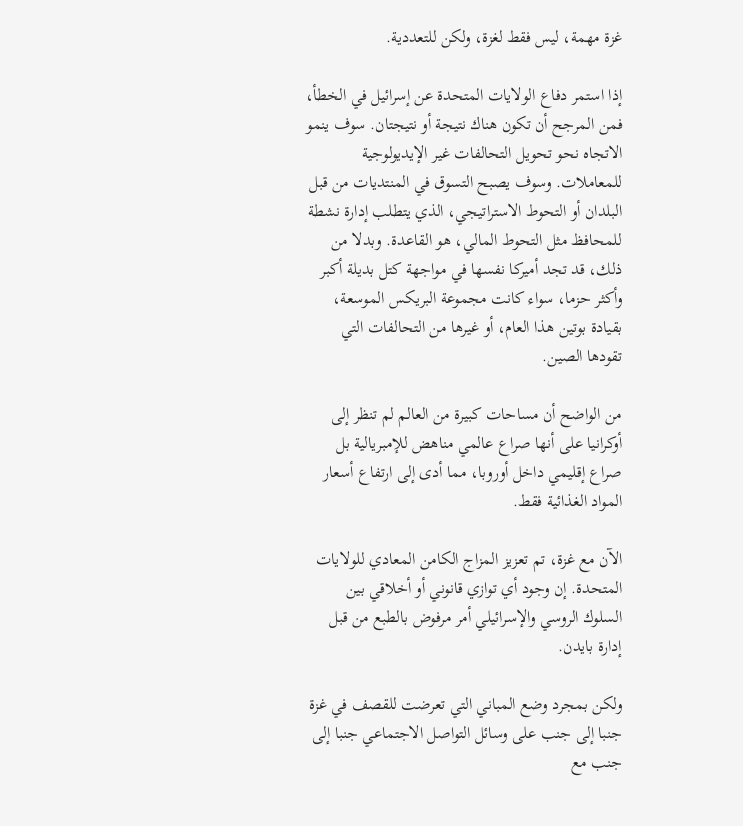غزة مهمة، ليس فقط لغزة، ولكن للتعددية.

إذا استمر دفاع الولايات المتحدة عن إسرائيل في الخطأ، فمن المرجح أن تكون هناك نتيجة أو نتيجتان. سوف ينمو الاتجاه نحو تحويل التحالفات غير الإيديولوجية للمعاملات. وسوف يصبح التسوق في المنتديات من قبل البلدان أو التحوط الاستراتيجي، الذي يتطلب إدارة نشطة للمحافظ مثل التحوط المالي، هو القاعدة. وبدلا من ذلك، قد تجد أميركا نفسها في مواجهة كتل بديلة أكبر وأكثر حزما، سواء كانت مجموعة البريكس الموسعة، بقيادة بوتين هذا العام، أو غيرها من التحالفات التي تقودها الصين.

من الواضح أن مساحات كبيرة من العالم لم تنظر إلى أوكرانيا على أنها صراع عالمي مناهض للإمبريالية بل صراع إقليمي داخل أوروبا، مما أدى إلى ارتفاع أسعار المواد الغذائية فقط.

الآن مع غزة، تم تعزيز المزاج الكامن المعادي للولايات المتحدة. إن وجود أي توازي قانوني أو أخلاقي بين السلوك الروسي والإسرائيلي أمر مرفوض بالطبع من قبل إدارة بايدن.

ولكن بمجرد وضع المباني التي تعرضت للقصف في غزة جنبا إلى جنب على وسائل التواصل الاجتماعي جنبا إلى جنب مع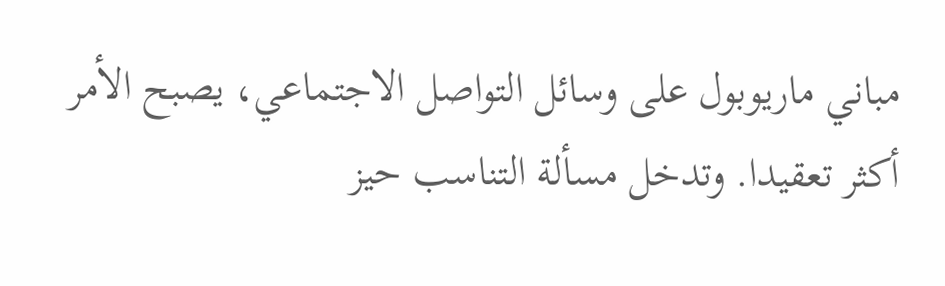مباني ماريوبول على وسائل التواصل الاجتماعي، يصبح الأمر أكثر تعقيدا. وتدخل مسألة التناسب حيز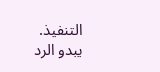التنفيذ. يبدو الرد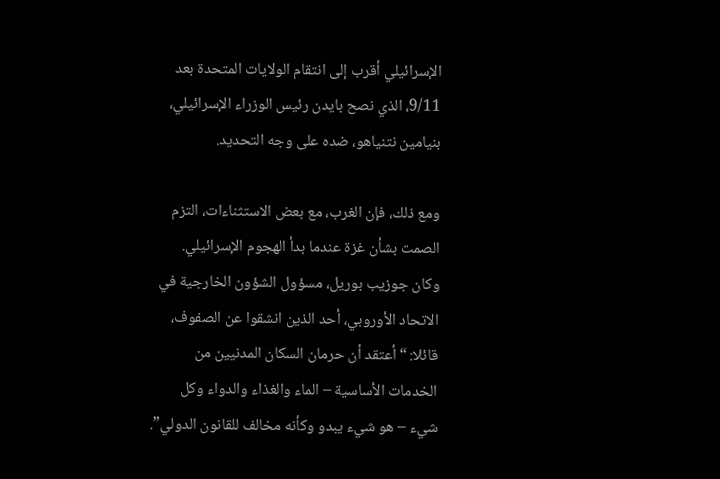الإسرائيلي أقرب إلى انتقام الولايات المتحدة بعد 9/11، الذي نصح بايدن رئيس الوزراء الإسرائيلي، بنيامين نتنياهو، ضده على وجه التحديد.

ومع ذلك، فإن الغرب، مع بعض الاستثناءات، التزم الصمت بشأن غزة عندما بدأ الهجوم الإسرائيلي. وكان جوزيب بوريل، مسؤول الشؤون الخارجية في الاتحاد الأوروبي، أحد الذين انشقوا عن الصفوف، قائلا: “أعتقد أن حرمان السكان المدنيين من الخدمات الأساسية – الماء والغذاء والدواء وكل شيء – هو شيء يبدو وكأنه مخالف للقانون الدولي”.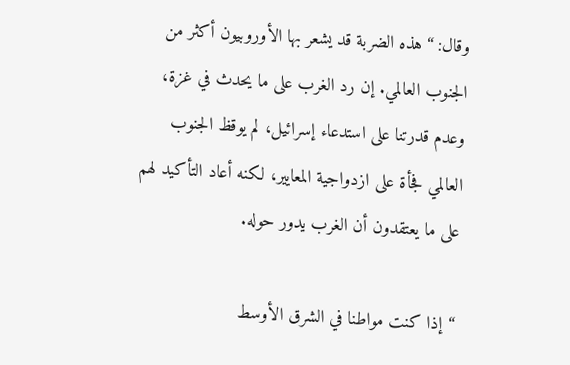وقال: “هذه الضربة قد يشعر بها الأوروبيون أكثر من الجنوب العالمي. إن رد الغرب على ما يحدث في غزة، وعدم قدرتنا على استدعاء إسرائيل، لم يوقظ الجنوب العالمي فجأة على ازدواجية المعايير، لكنه أعاد التأكيد لهم على ما يعتقدون أن الغرب يدور حوله.

“إذا كنت مواطنا في الشرق الأوسط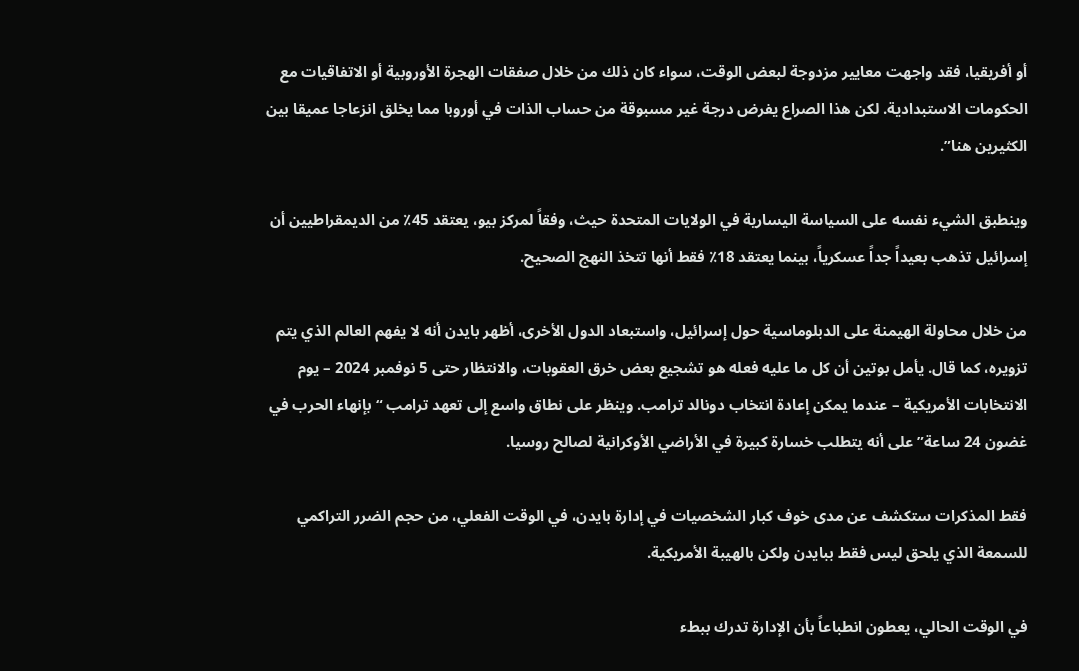أو أفريقيا، فقد واجهت معايير مزدوجة لبعض الوقت، سواء كان ذلك من خلال صفقات الهجرة الأوروبية أو الاتفاقيات مع الحكومات الاستبدادية. لكن هذا الصراع يفرض درجة غير مسبوقة من حساب الذات في أوروبا مما يخلق انزعاجا عميقا بين الكثيرين هنا”.

وينطبق الشيء نفسه على السياسة اليسارية في الولايات المتحدة حيث، وفقاً لمركز بيو، يعتقد 45٪ من الديمقراطيين أن إسرائيل تذهب بعيداً جداً عسكرياً، بينما يعتقد 18٪ فقط أنها تتخذ النهج الصحيح.

من خلال محاولة الهيمنة على الدبلوماسية حول إسرائيل، واستبعاد الدول الأخرى، أظهر بايدن أنه لا يفهم العالم الذي يتم تزويره، كما قال. يأمل بوتين أن كل ما عليه فعله هو تشجيع بعض خرق العقوبات، والانتظار حتى 5 نوفمبر 2024 – يوم الانتخابات الأمريكية – عندما يمكن إعادة انتخاب دونالد ترامب. وينظر على نطاق واسع إلى تعهد ترامب “بإنهاء الحرب في غضون 24 ساعة” على أنه يتطلب خسارة كبيرة في الأراضي الأوكرانية لصالح روسيا.

فقط المذكرات ستكشف عن مدى خوف كبار الشخصيات في إدارة بايدن، في الوقت الفعلي، من حجم الضرر التراكمي للسمعة الذي يلحق ليس فقط ببايدن ولكن بالهيبة الأمريكية.

في الوقت الحالي، يعطون انطباعاً بأن الإدارة تدرك ببطء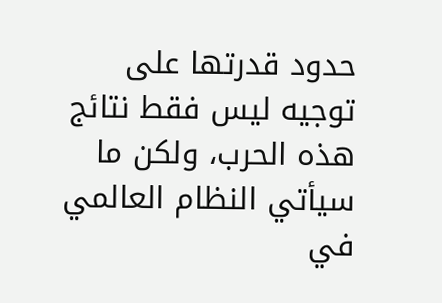حدود قدرتها على توجيه ليس فقط نتائج هذه الحرب، ولكن ما سيأتي النظام العالمي في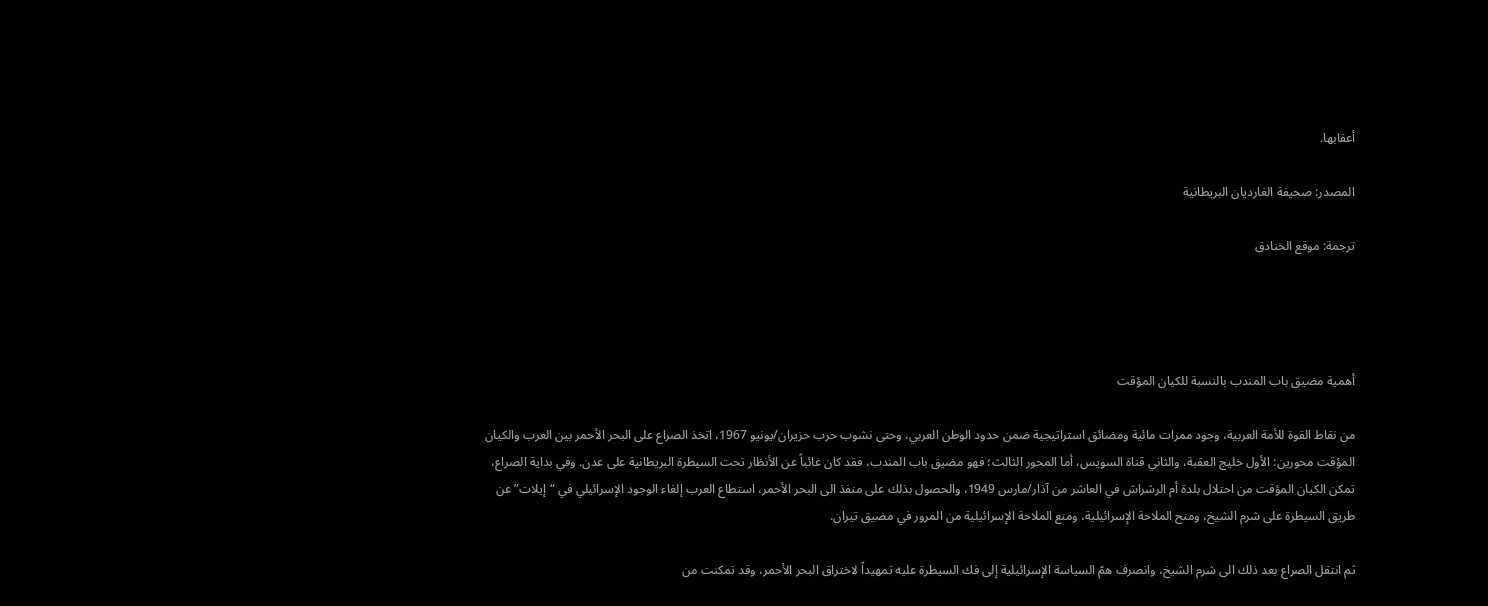أعقابها.

المصدر: صحيفة الغارديان البريطانية

ترجمة: موقع الخنادق




أهمية مضيق باب المندب بالنسبة للكيان المؤقت

من نقاط القوة للأمة العربية، وجود ممرات مائية ومضائق استراتيجية ضمن حدود الوطن العربي، وحتى نشوب حرب حزيران/يونيو 1967، اتخذ الصراع على البحر الأحمر بين العرب والكيان المؤقت محورين: الأول خليج العقبة، والثاني قناة السويس، أما المحور الثالث؛ فهو مضيق باب المندب، فقد كان غائباً عن الأنظار تحت السيطرة البريطانية على عدن. وفي بداية الصراع، تمكن الكيان المؤقت من احتلال بلدة أم الرشراش في العاشر من آذار/مارس 1949، والحصول بذلك على منفذ الى البحر الأحمر، استطاع العرب إلغاء الوجود الإسرائيلي في “إيلات” عن طريق السيطرة على شرم الشيخ، ومنح الملاحة الإسرائيلية، ومنع الملاحة الإسرائيلية من المرور في مضيق تيران.

ثم انتقل الصراع بعد ذلك الى شرم الشيخ، وانصرف همّ السياسة الإسرائيلية إلى فك السيطرة عليه تمهيداً لاختراق البحر الأحمر، وقد تمكنت من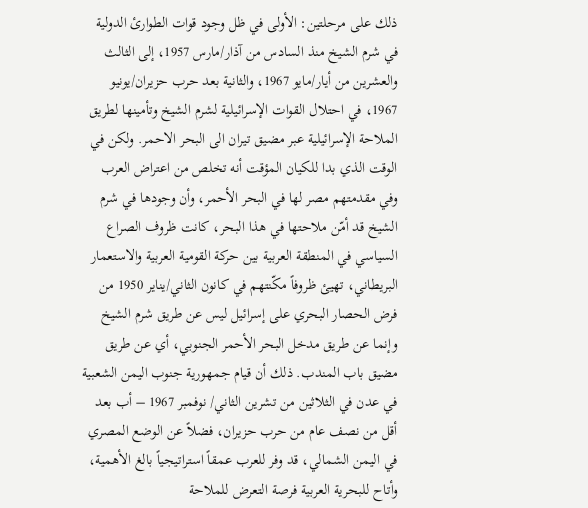ذلك على مرحلتين: الأولى في ظل وجود قوات الطوارئ الدولية في شرم الشيخ منذ السادس من آذار/مارس 1957، إلى الثالث والعشرين من أيار/مايو 1967، والثانية بعد حرب حزيران/يونيو 1967، في احتلال القوات الإسرائيلية لشرم الشيخ وتأمينها لطريق الملاحة الإسرائيلية عبر مضيق تيران الى البحر الاحمر. ولكن في الوقت الذي بدا للكيان المؤقت أنه تخلص من اعتراض العرب وفي مقدمتهم مصر لها في البحر الأحمر، وأن وجودها في شرم الشيخ قد أمّن ملاحتها في هذا البحر، كانت ظروف الصراع السياسي في المنطقة العربية بين حركة القومية العربية والاستعمار البريطاني، تهيئ ظروفاً مكّنتهم في كانون الثاني/يناير 1950 من فرض الحصار البحري على إسرائيل ليس عن طريق شرم الشيخ وإنما عن طريق مدخل البحر الأحمر الجنوبي، أي عن طريق مضيق باب المندب. ذلك أن قيام جمهورية جنوب اليمن الشعبية في عدن في الثلاثين من تشرين الثاني/ نوفمبر 1967 – أب بعد أقل من نصف عام من حرب حزيران، فضلاً عن الوضع المصري في اليمن الشمالي، قد وفر للعرب عمقاً استراتيجياً بالغ الأهمية، وأتاح للبحرية العربية فرصة التعرض للملاحة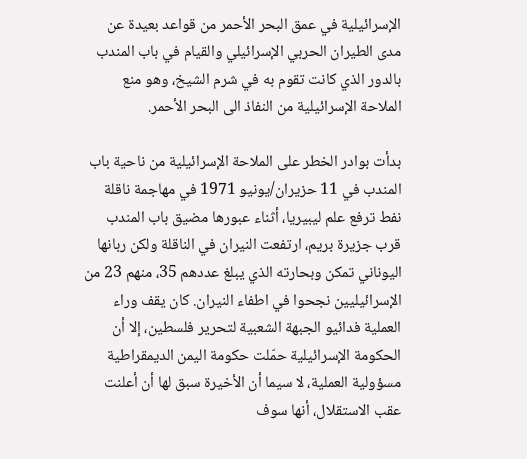الإسرائيلية في عمق البحر الأحمر من قواعد بعيدة عن مدى الطيران الحربي الإسرائيلي والقيام في باب المندب بالدور الذي كانت تقوم به في شرم الشيخ، وهو منع الملاحة الإسرائيلية من النفاذ الى البحر الأحمر.

بدأت بوادر الخطر على الملاحة الإسرائيلية من ناحية باب المندب في 11 حزيران/يونيو 1971 في مهاجمة ناقلة نفط ترفع علم ليبيريا، أثناء عبورها مضيق باب المندب قرب جزيرة بريم، ارتفعت النيران في الناقلة ولكن ربانها اليوناني تمكن وبحارته الذي يبلغ عددهم 35، منهم 23 من الإسرائيليين نجحوا في اطفاء النيران. كان يقف وراء العملية فدائيو الجبهة الشعبية لتحرير فلسطين، إلا أن الحكومة الإسرائيلية حمّلت حكومة اليمن الديمقراطية مسؤولية العملية، لا سيما أن الأخيرة سبق لها أن أعلنت عقب الاستقلال، أنها سوف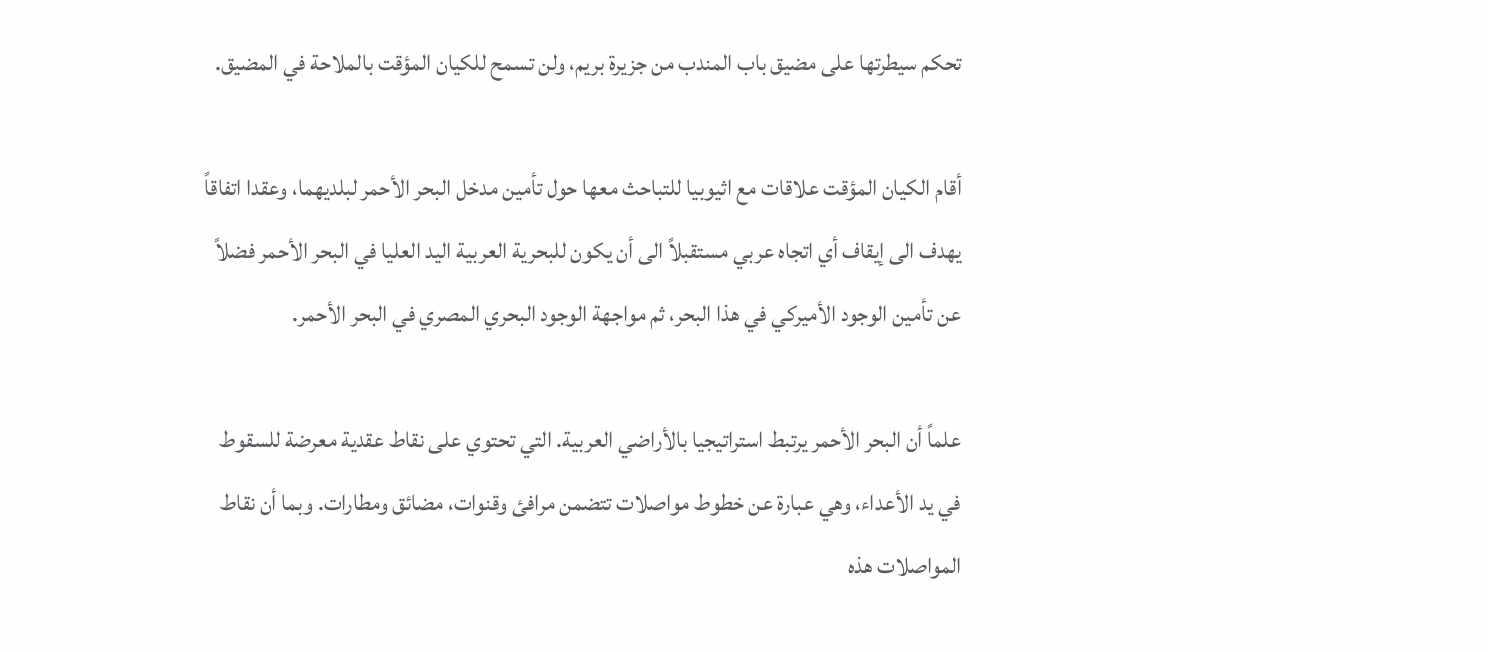تحكم سيطرتها على مضيق باب المندب من جزيرة بريم، ولن تسمح للكيان المؤقت بالملاحة في المضيق.

أقام الكيان المؤقت علاقات مع اثيوبيا للتباحث معها حول تأمين مدخل البحر الأحمر لبلديهما، وعقدا اتفاقاً يهدف الى إيقاف أي اتجاه عربي مستقبلاً الى أن يكون للبحرية العربية اليد العليا في البحر الأحمر فضلاً عن تأمين الوجود الأميركي في هذا البحر، ثم مواجهة الوجود البحري المصري في البحر الأحمر.

علماً أن البحر الأحمر يرتبط استراتيجيا بالأراضي العربية. التي تحتوي على نقاط عقدية معرضة للسقوط في يد الأعداء، وهي عبارة عن خطوط مواصلات تتضمن مرافئ وقنوات، مضائق ومطارات. وبما أن نقاط المواصلات هذه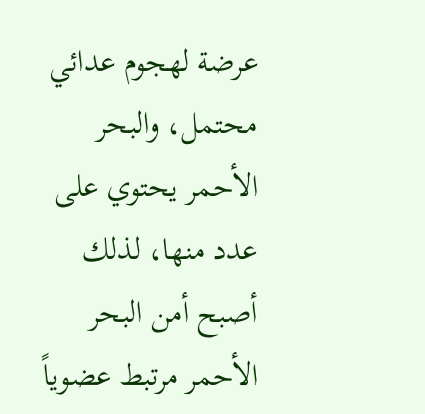عرضة لهجوم عدائي محتمل، والبحر الأحمر يحتوي على عدد منها، لذلك أصبح أمن البحر الأحمر مرتبط عضوياً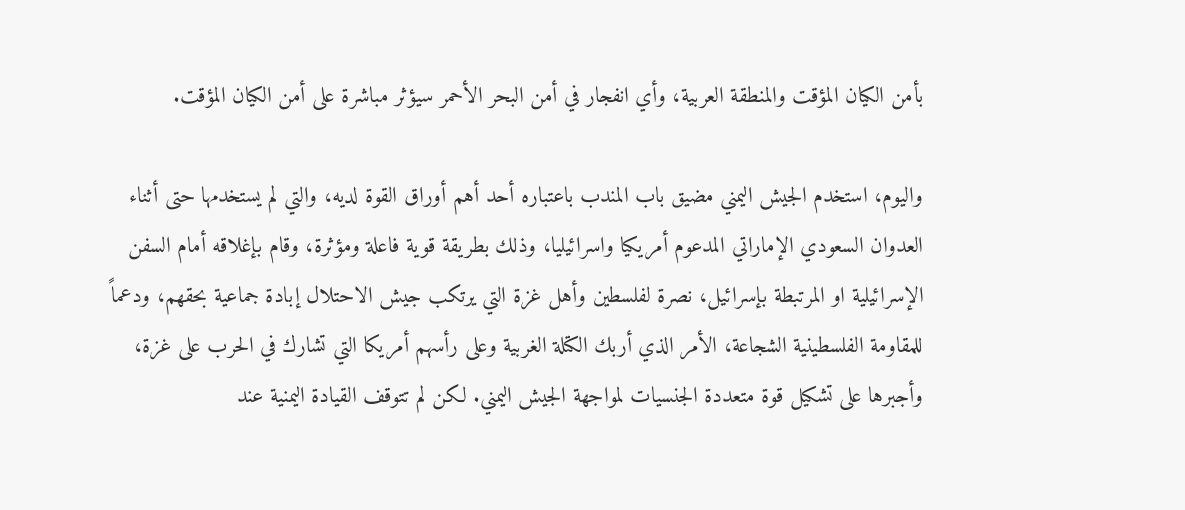بأمن الكيان المؤقت والمنطقة العربية، وأي انفجار في أمن البحر الأحمر سيؤثر مباشرة على أمن الكيان المؤقت.

واليوم، استخدم الجيش اليمني مضيق باب المندب باعتباره أحد أهم أوراق القوة لديه، والتي لم يستخدمها حتى أثناء العدوان السعودي الإماراتي المدعوم أمريكيا واسرائيليا، وذلك بطريقة قوية فاعلة ومؤثرة، وقام بإغلاقه أمام السفن الإسرائيلية او المرتبطة بإسرائيل، نصرة لفلسطين وأهل غزة التي يرتكب جيش الاحتلال إبادة جماعية بحقهم، ودعماً للمقاومة الفلسطينية الشجاعة، الأمر الذي أربك الكتلة الغربية وعلى رأسهم أمريكا التي تشارك في الحرب على غزة، وأجبرها على تشكيل قوة متعددة الجنسيات لمواجهة الجيش اليمني. لكن لم تتوقف القيادة اليمنية عند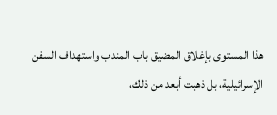هذا المستوى بإغلاق المضيق باب المندب واستهداف السفن الإسرائيلية، بل ذهبت أبعد من ذلك،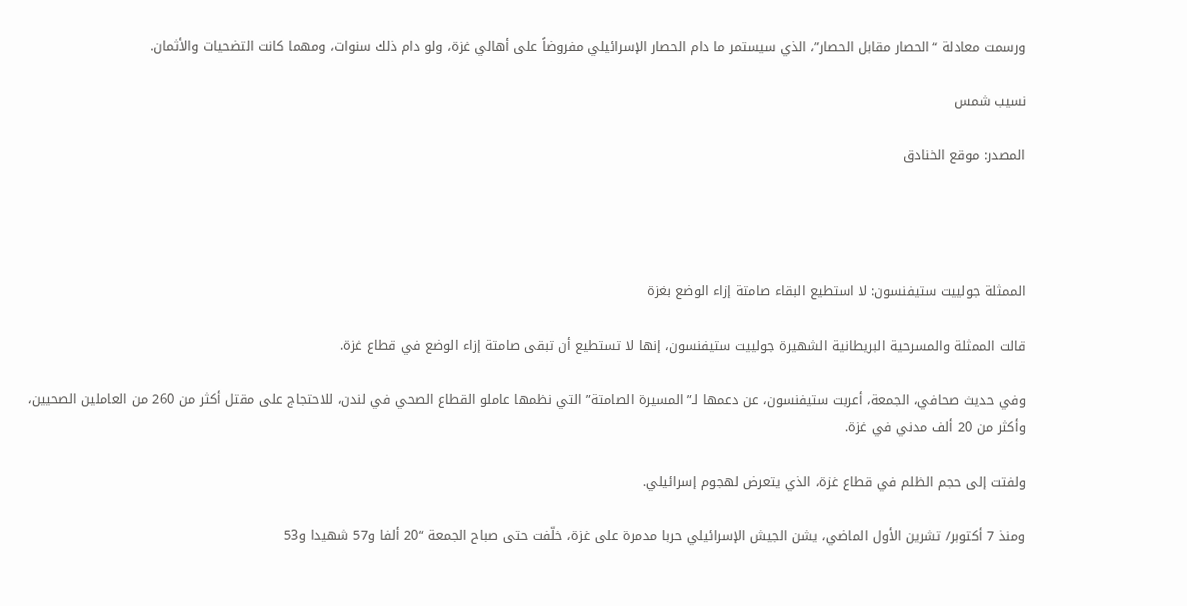ورسمت معادلة “الحصار مقابل الحصار”، الذي سيستمر ما دام الحصار الإسرائيلي مفروضاً على أهالي غزة، ولو دام ذلك سنوات، ومهما كانت التضحيات والأثمان.

نسيب شمس

المصدر: موقع الخنادق




الممثلة جولييت ستيفنسون: لا استطيع البقاء صامتة إزاء الوضع بغزة

قالت الممثلة والمسرحية البريطانية الشهيرة جولييت ستيفنسون، إنها لا تستطيع أن تبقى صامتة إزاء الوضع في قطاع غزة.

وفي حديث صحافي، الجمعة، أعربت ستيفنسون، عن دعمها لـ”المسيرة الصامتة” التي نظمها عاملو القطاع الصحي في لندن، للاحتجاج على مقتل أكثر من 260 من العاملين الصحيين، وأكثر من 20 ألف مدني في غزة.

ولفتت إلى حجم الظلم في قطاع غزة، الذي يتعرض لهجوم إسرائيلي.

ومنذ 7 أكتوبر/ تشرين الأول الماضي، يشن الجيش الإسرائيلي حربا مدمرة على غزة، خلّفت حتى صباح الجمعة “20 ألفا و57 شهيدا و53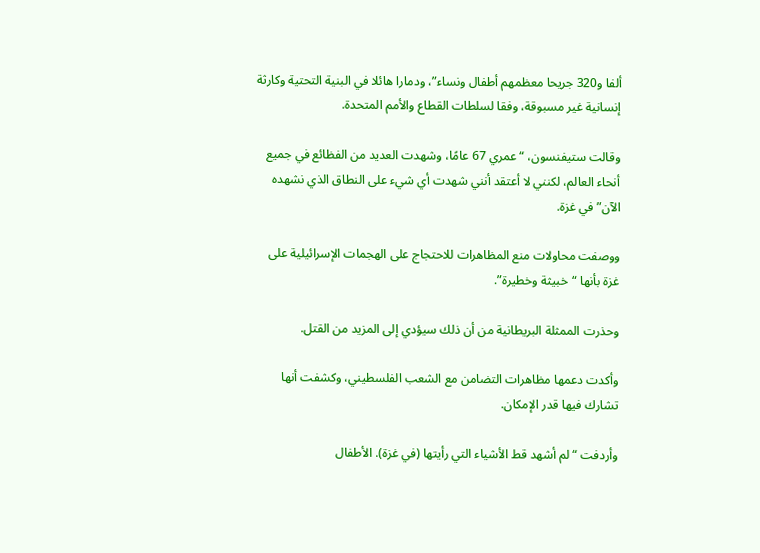ألفا و320 جريحا معظمهم أطفال ونساء”، ودمارا هائلا في البنية التحتية وكارثة إنسانية غير مسبوقة، وفقا لسلطات القطاع والأمم المتحدة.

وقالت ستيفنسون، “عمري 67 عامًا، وشهدت العديد من الفظائع في جميع أنحاء العالم، لكنني لا أعتقد أنني شهدت أي شيء على النطاق الذي نشهده الآن” في غزة.

ووصفت محاولات منع المظاهرات للاحتجاج على الهجمات الإسرائيلية على غزة بأنها “خبيثة وخطيرة”.

وحذرت الممثلة البريطانية من أن ذلك سيؤدي إلى المزيد من القتل.

وأكدت دعمها مظاهرات التضامن مع الشعب الفلسطيني، وكشفت أنها تشارك فيها قدر الإمكان.

وأردفت “لم أشهد قط الأشياء التي رأيتها (في غزة). الأطفال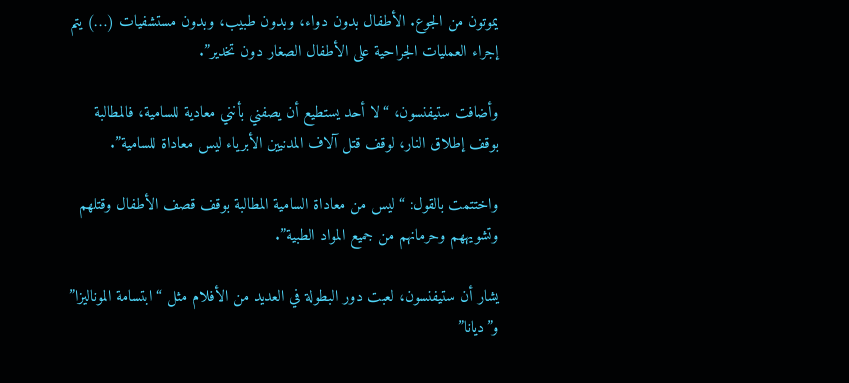يموتون من الجوع. الأطفال بدون دواء، وبدون طبيب، وبدون مستشفيات (…) يتم إجراء العمليات الجراحية على الأطفال الصغار دون تخدير”.

وأضافت ستيفنسون، “لا أحد يستطيع أن يصفني بأنني معادية للسامية، فالمطالبة بوقف إطلاق النار، لوقف قتل آلاف المدنيين الأبرياء ليس معاداة للسامية”.

واختتمت بالقول: “ليس من معاداة السامية المطالبة بوقف قصف الأطفال وقتلهم وتشويههم وحرمانهم من جميع المواد الطبية”.

يشار أن ستيفنسون، لعبت دور البطولة في العديد من الأفلام مثل “ابتسامة الموناليزا” و”ديانا”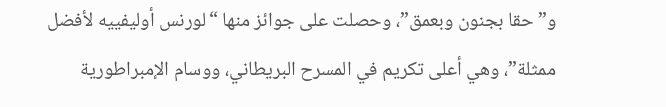و”حقا بجنون وبعمق”، وحصلت على جوائز منها “لورنس أوليفييه لأفضل ممثلة”، وهي أعلى تكريم في المسرح البريطاني، ووسام الإمبراطورية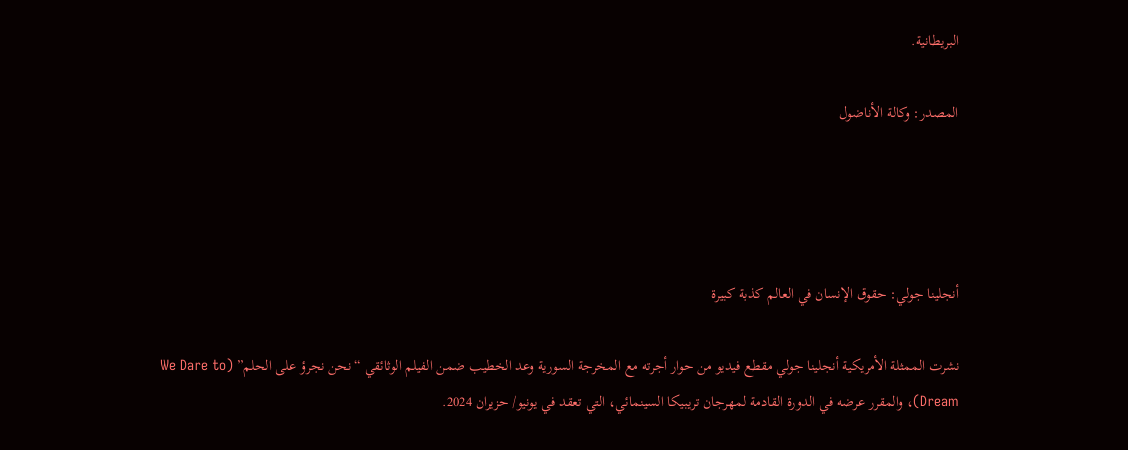البريطانية.

المصدر: وكالة الأناضول




أنجلينا جولي: حقوق الإنسان في العالم كذبة كبيرة

نشرت الممثلة الأمريكية أنجلينا جولي مقطع فيديو من حوار أجرته مع المخرجة السورية وعد الخطيب ضمن الفيلم الوثائقي “نحن نجرؤ على الحلم” (We Dare to Dream)، والمقرر عرضه في الدورة القادمة لمهرجان تريبيكا السينمائي، التي تعقد في يونيو/ حزيران 2024.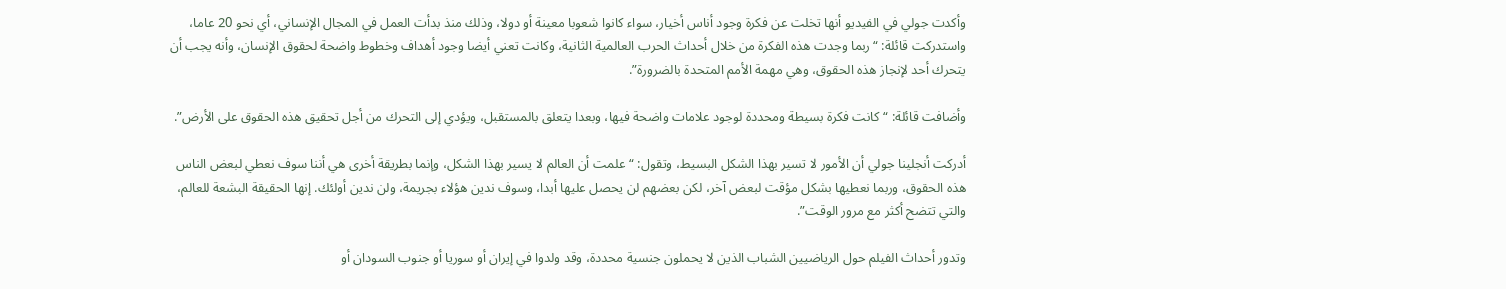وأكدت جولي في الفيديو أنها تخلت عن فكرة وجود أناس أخيار، سواء كانوا شعوبا معينة أو دولا، وذلك منذ بدأت العمل في المجال الإنساني، أي نحو 20 عاما، واستدركت قائلة: “ربما وجدت هذه الفكرة من خلال أحداث الحرب العالمية الثانية، وكانت تعني أيضا وجود أهداف وخطوط واضحة لحقوق الإنسان، وأنه يجب أن يتحرك أحد لإنجاز هذه الحقوق، وهي مهمة الأمم المتحدة بالضرورة”.

وأضافت قائلة: “كانت فكرة بسيطة ومحددة لوجود علامات واضحة فيها، وبعدا يتعلق بالمستقبل، ويؤدي إلى التحرك من أجل تحقيق هذه الحقوق على الأرض”.

أدركت أنجلينا جولي أن الأمور لا تسير بهذا الشكل البسيط، وتقول: “علمت أن العالم لا يسير بهذا الشكل، وإنما بطريقة أخرى هي أننا سوف نعطي لبعض الناس هذه الحقوق، وربما نعطيها بشكل مؤقت لبعض آخر، لكن بعضهم لن يحصل عليها أبدا، وسوف ندين هؤلاء بجريمة، ولن ندين أولئك. إنها الحقيقة البشعة للعالم، والتي تتضح أكثر مع مرور الوقت”.

وتدور أحداث الفيلم حول الرياضيين الشباب الذين لا يحملون جنسية محددة، وقد ولدوا في إيران أو سوريا أو جنوب السودان أو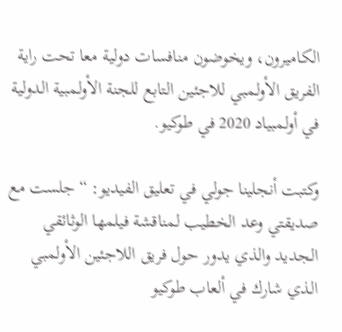الكاميرون، ويخوضون منافسات دولية معا تحت راية الفريق الأولمبي للاجئين التابع للجنة الأولمبية الدولية في أولمبياد 2020 في طوكيو.

وكتبت أنجلينا جولي في تعليق الفيديو: “جلست مع صديقتي وعد الخطيب لمناقشة فيلمها الوثائقي الجديد والذي يدور حول فريق اللاجئين الأولمبي الذي شارك في ألعاب طوكيو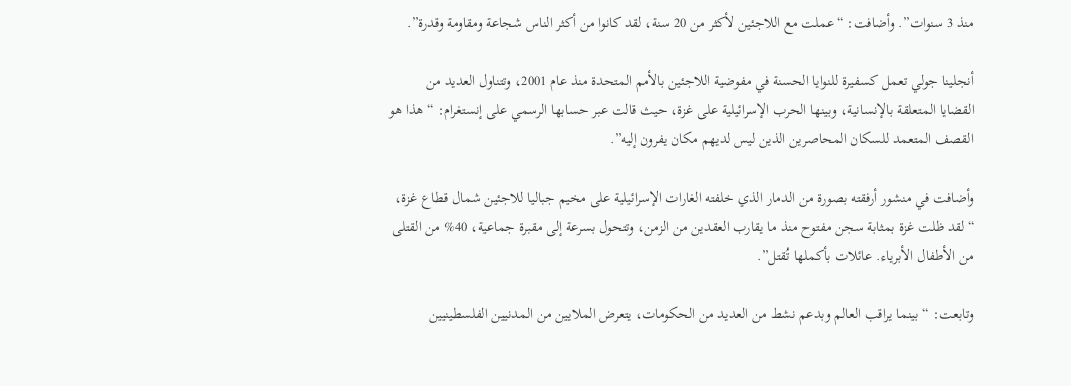منذ 3 سنوات”. وأضافت: “عملت مع اللاجئين لأكثر من 20 سنة، لقد كانوا من أكثر الناس شجاعة ومقاومة وقدرة”.

أنجلينا جولي تعمل كسفيرة للنوايا الحسنة في مفوضية اللاجئين بالأمم المتحدة منذ عام 2001، وتتناول العديد من القضايا المتعلقة بالإنسانية، وبينها الحرب الإسرائيلية على غزة، حيث قالت عبر حسابها الرسمي على إنستغرام: “هذا هو القصف المتعمد للسكان المحاصرين الذين ليس لديهم مكان يفرون إليه”.

وأضافت في منشور أرفقته بصورة من الدمار الذي خلفته الغارات الإسرائيلية على مخيم جباليا للاجئين شمال قطاع غزة، “لقد ظلت غزة بمثابة سجن مفتوح منذ ما يقارب العقدين من الزمن، وتتحول بسرعة إلى مقبرة جماعية، 40% من القتلى من الأطفال الأبرياء. عائلات بأكملها تُقتل”.

وتابعت: “بينما يراقب العالم وبدعم نشط من العديد من الحكومات، يتعرض الملايين من المدنيين الفلسطينيين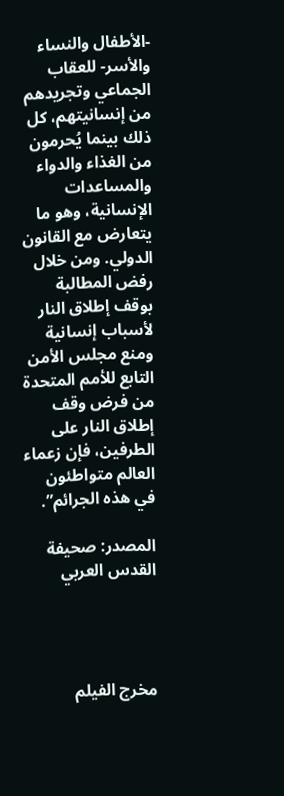-الأطفال والنساء والأسر- للعقاب الجماعي وتجريدهم من إنسانيتهم، كل ذلك بينما يُحرمون من الغذاء والدواء والمساعدات الإنسانية، وهو ما يتعارض مع القانون الدولي. ومن خلال رفض المطالبة بوقف إطلاق النار لأسباب إنسانية ومنع مجلس الأمن التابع للأمم المتحدة من فرض وقف إطلاق النار على الطرفين، فإن زعماء العالم متواطئون في هذه الجرائم”.

المصدر: صحيفة القدس العربي




مخرج الفيلم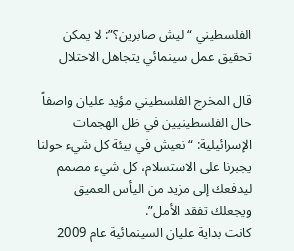الفلسطيني “ليش صابرين؟”: لا يمكن تحقيق عمل سينمائي يتجاهل الاحتلال

قال المخرج الفلسطيني مؤيد عليان واصفاً حال الفلسطينيين في ظل الهجمات الإسرائيلية: “نعيش في بيئة كل شيء حولنا يجبرنا على الاستسلام، كل شيء مصمم ليدفعك إلى مزيد من اليأس العميق ويجعلك تفقد الأمل”.
كانت بداية عليان السينمائية عام 2009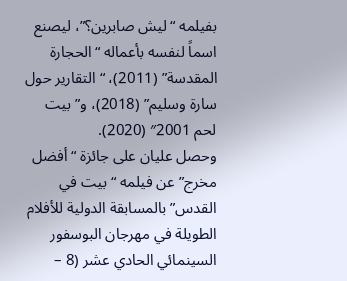بفيلمه “ليش صابرين؟”، ليصنع اسماً لنفسه بأعماله “الحجارة المقدسة” (2011)، “التقارير حول سارة وسليم” (2018)، و”بيت لحم 2001″ (2020).
وحصل عليان على جائزة “أفضل مخرج” عن فيلمه “بيت في القدس” بالمسابقة الدولية للأفلام الطويلة في مهرجان البوسفور السينمائي الحادي عشر (8 –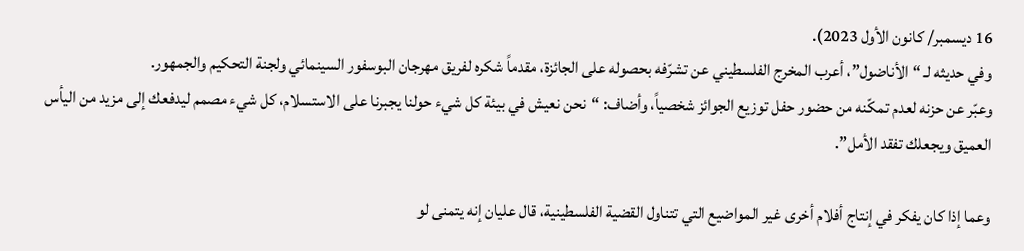16 ديسمبر/ كانون الأول 2023).
وفي حديثه لـ “الأناضول”، أعرب المخرج الفلسطيني عن تشرّفه بحصوله على الجائزة، مقدماً شكره لفريق مهرجان البوسفور السينمائي ولجنة التحكيم والجمهور.
وعبّر عن حزنه لعدم تمكّنه من حضور حفل توزيع الجوائز شخصياً، وأضاف: “نحن نعيش في بيئة كل شيء حولنا يجبرنا على الاستسلام، كل شيء مصمم ليدفعك إلى مزيد من اليأس العميق ويجعلك تفقد الأمل”.

وعما إذا كان يفكر في إنتاج أفلام أخرى غير المواضيع التي تتناول القضية الفلسطينية، قال عليان إنه يتمنى لو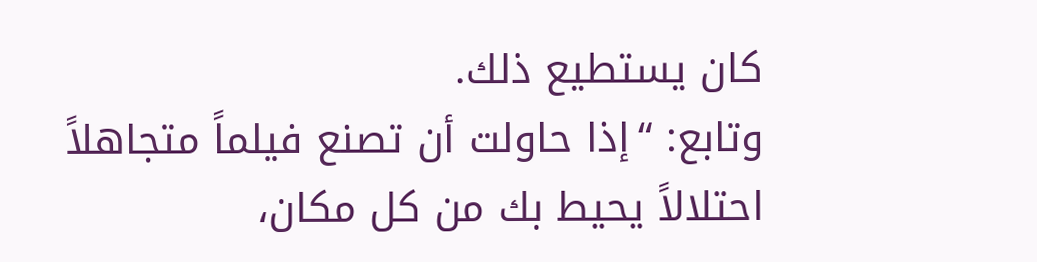كان يستطيع ذلك.
وتابع: “إذا حاولت أن تصنع فيلماً متجاهلاً احتلالاً يحيط بك من كل مكان،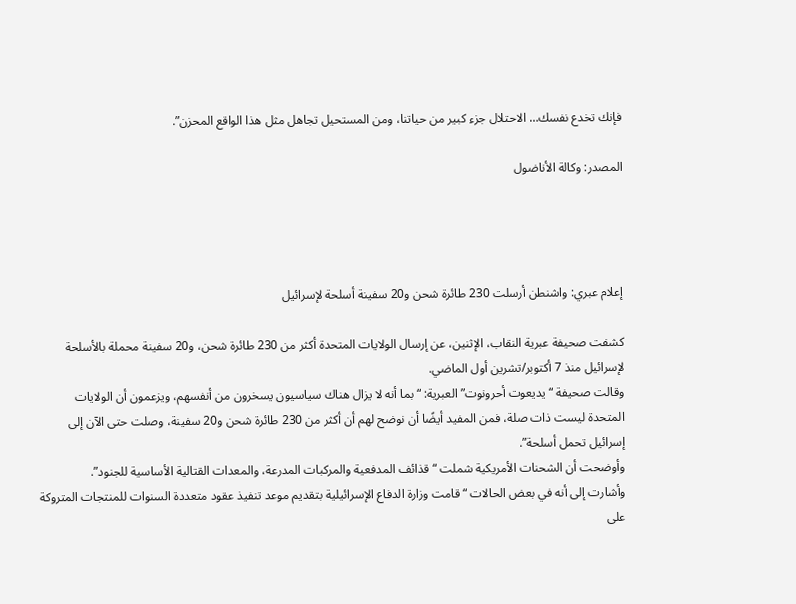فإنك تخدع نفسك… الاحتلال جزء كبير من حياتنا، ومن المستحيل تجاهل مثل هذا الواقع المحزن”.

المصدر: وكالة الأناضول




إعلام عبري: واشنطن أرسلت 230 طائرة شحن و20 سفينة أسلحة لإسرائيل

كشفت صحيفة عبرية النقاب، الإثنين، عن إرسال الولايات المتحدة أكثر من 230 طائرة شحن، و20 سفينة محملة بالأسلحة لإسرائيل منذ 7 أكتوبر/تشرين أول الماضي.
وقالت صحيفة “يديعوت أحرونوت” العبرية: “بما أنه لا يزال هناك سياسيون يسخرون من أنفسهم، ويزعمون أن الولايات المتحدة ليست ذات صلة، فمن المفيد أيضًا أن نوضح لهم أن أكثر من 230 طائرة شحن و20 سفينة، وصلت حتى الآن إلى إسرائيل تحمل أسلحة”.
وأوضحت أن الشحنات الأمريكية شملت “قذائف المدفعية والمركبات المدرعة، والمعدات القتالية الأساسية للجنود”.
وأشارت إلى أنه في بعض الحالات “قامت وزارة الدفاع الإسرائيلية بتقديم موعد تنفيذ عقود متعددة السنوات للمنتجات المتروكة على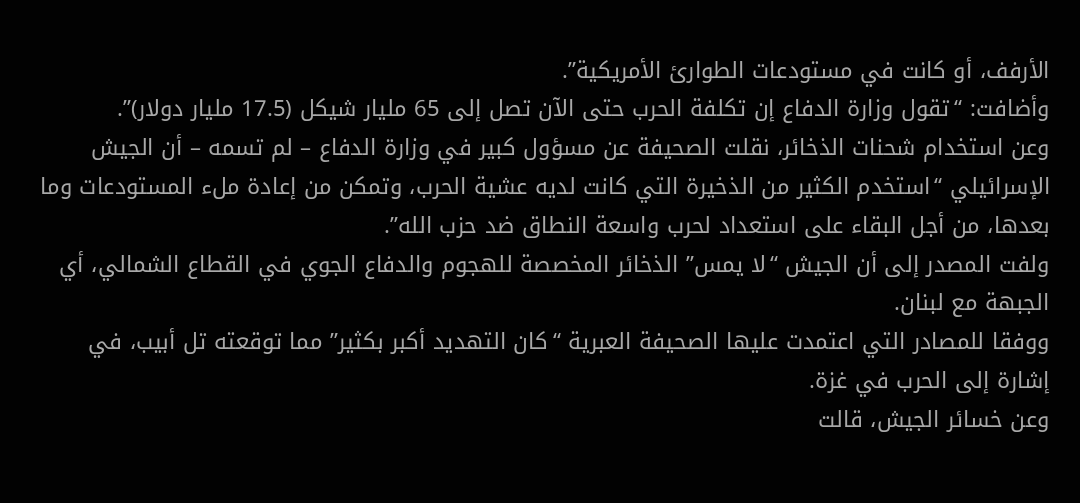الأرفف، أو كانت في مستودعات الطوارئ الأمريكية”.
وأضافت: “تقول وزارة الدفاع إن تكلفة الحرب حتى الآن تصل إلى 65 مليار شيكل (17.5 مليار دولار)”.
وعن استخدام شحنات الذخائر، نقلت الصحيفة عن مسؤول كبير في وزارة الدفاع – لم تسمه – أن الجيش الإسرائيلي “استخدم الكثير من الذخيرة التي كانت لديه عشية الحرب، وتمكن من إعادة ملء المستودعات وما بعدها، من أجل البقاء على استعداد لحرب واسعة النطاق ضد حزب الله”.
ولفت المصدر إلى أن الجيش “لا يمس” الذخائر المخصصة للهجوم والدفاع الجوي في القطاع الشمالي، أي الجبهة مع لبنان.
ووفقا للمصادر التي اعتمدت عليها الصحيفة العبرية “كان التهديد أكبر بكثير” مما توقعته تل أبيب، في إشارة إلى الحرب في غزة.
وعن خسائر الجيش، قالت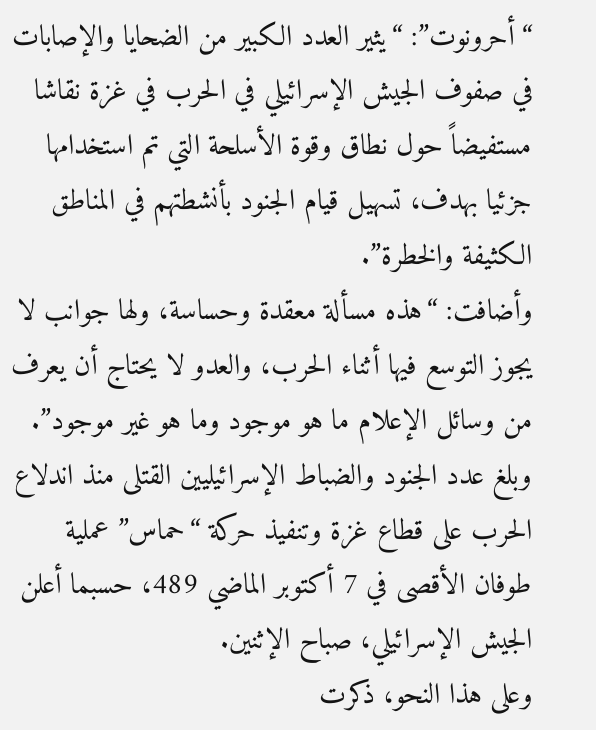“أحرونوت”: “يثير العدد الكبير من الضحايا والإصابات في صفوف الجيش الإسرائيلي في الحرب في غزة نقاشا مستفيضاً حول نطاق وقوة الأسلحة التي تم استخدامها جزئيا بهدف، تسهيل قيام الجنود بأنشطتهم في المناطق الكثيفة والخطرة”.
وأضافت: “هذه مسألة معقدة وحساسة، ولها جوانب لا يجوز التوسع فيها أثناء الحرب، والعدو لا يحتاج أن يعرف من وسائل الإعلام ما هو موجود وما هو غير موجود”.
وبلغ عدد الجنود والضباط الإسرائيليين القتلى منذ اندلاع الحرب على قطاع غزة وتنفيذ حركة “حماس” عملية طوفان الأقصى في 7 أكتوبر الماضي 489، حسبما أعلن الجيش الإسرائيلي، صباح الإثنين.
وعلى هذا النحو، ذكرت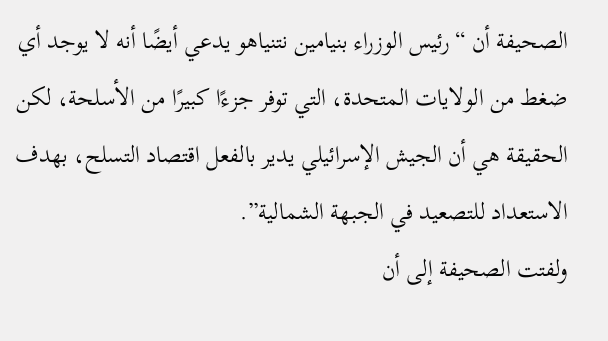الصحيفة أن “رئيس الوزراء بنيامين نتنياهو يدعي أيضًا أنه لا يوجد أي ضغط من الولايات المتحدة، التي توفر جزءًا كبيرًا من الأسلحة، لكن الحقيقة هي أن الجيش الإسرائيلي يدير بالفعل اقتصاد التسلح، بهدف الاستعداد للتصعيد في الجبهة الشمالية”.
ولفتت الصحيفة إلى أن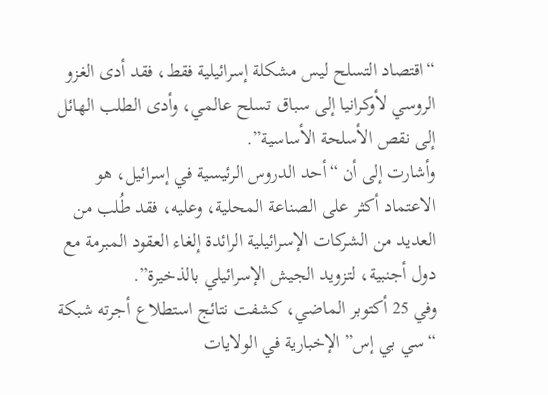“اقتصاد التسلح ليس مشكلة إسرائيلية فقط، فقد أدى الغزو الروسي لأوكرانيا إلى سباق تسلح عالمي، وأدى الطلب الهائل إلى نقص الأسلحة الأساسية”.
وأشارت إلى أن “أحد الدروس الرئيسية في إسرائيل، هو الاعتماد أكثر على الصناعة المحلية، وعليه، فقد طُلب من العديد من الشركات الإسرائيلية الرائدة إلغاء العقود المبرمة مع دول أجنبية، لتزويد الجيش الإسرائيلي بالذخيرة”.
وفي 25 أكتوبر الماضي، كشفت نتائج استطلاع أجرته شبكة “سي بي إس” الإخبارية في الولايات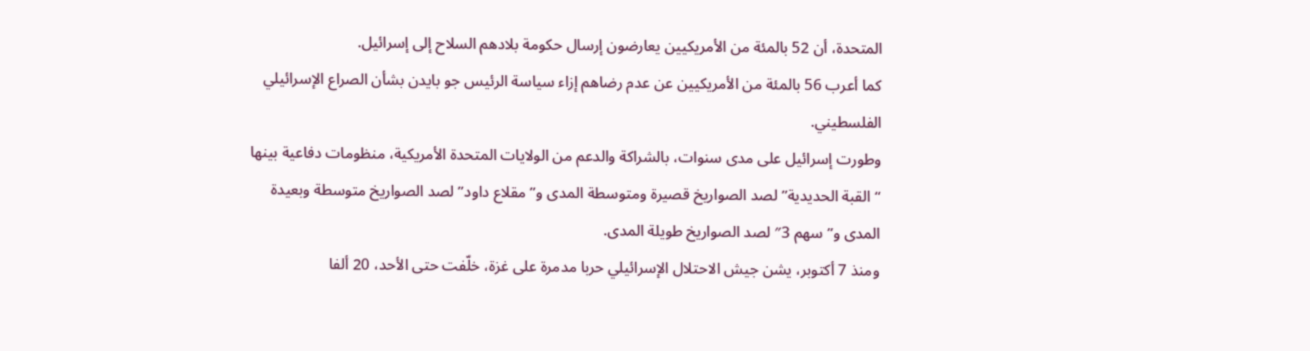المتحدة، أن 52 بالمئة من الأمريكيين يعارضون إرسال حكومة بلادهم السلاح إلى إسرائيل.
كما أعرب 56 بالمئة من الأمريكيين عن عدم رضاهم إزاء سياسة الرئيس جو بايدن بشأن الصراع الإسرائيلي الفلسطيني.
وطورت إسرائيل على مدى سنوات، بالشراكة والدعم من الولايات المتحدة الأمريكية، منظومات دفاعية بينها “القبة الحديدية” لصد الصواريخ قصيرة ومتوسطة المدى و”مقلاع داود” لصد الصواريخ متوسطة وبعيدة المدى و”سهم 3″ لصد الصواريخ طويلة المدى.
ومنذ 7 أكتوبر، يشن جيش الاحتلال الإسرائيلي حربا مدمرة على غزة، خلّفت حتى الأحد، 20 ألفا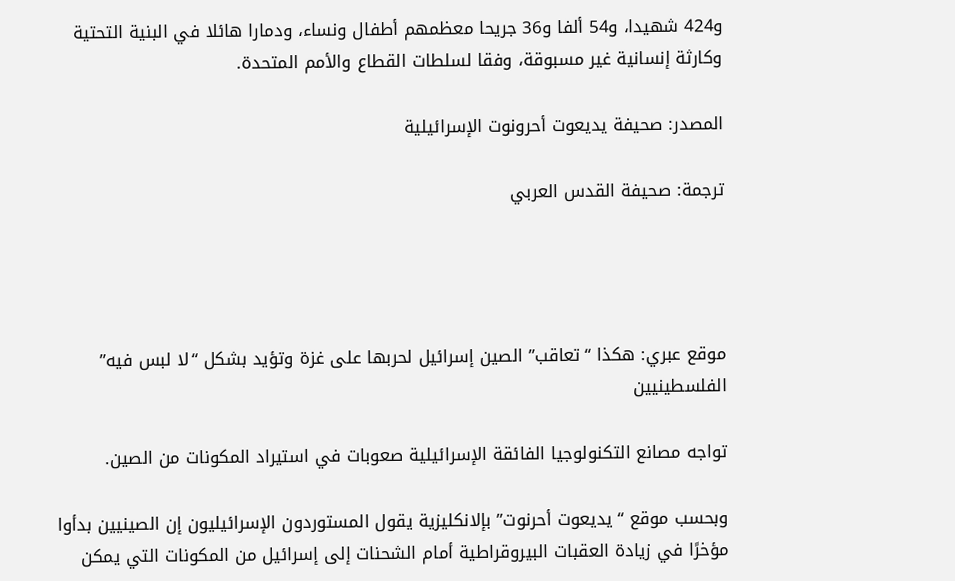و424 شهيدا، و54 ألفا و36 جريحا معظمهم أطفال ونساء، ودمارا هائلا في البنية التحتية وكارثة إنسانية غير مسبوقة، وفقا لسلطات القطاع والأمم المتحدة.

المصدر: صحيفة يديعوت أحرونوت الإسرائيلية

ترجمة: صحيفة القدس العربي




موقع عبري: هكذا “تعاقب” الصين إسرائيل لحربها على غزة وتؤيد بشكل “لا لبس فيه” الفلسطينيين

تواجه مصانع التكنولوجيا الفائقة الإسرائيلية صعوبات في استيراد المكونات من الصين.

وبحسب موقع “يديعوت أحرنوت” بإلانكليزية يقول المستوردون الإسرائيليون إن الصينيين بدأوا مؤخرًا في زيادة العقبات البيروقراطية أمام الشحنات إلى إسرائيل من المكونات التي يمكن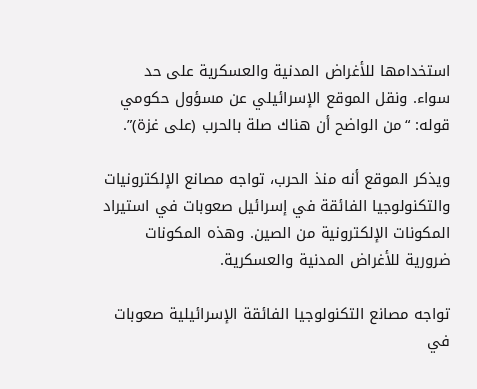استخدامها للأغراض المدنية والعسكرية على حد سواء. ونقل الموقع الإسرائيلي عن مسؤول حكومي قوله: “من الواضح أن هناك صلة بالحرب (على غزة)”.

ويذكر الموقع أنه منذ الحرب، تواجه مصانع الإلكترونيات والتكنولوجيا الفائقة في إسرائيل صعوبات في استيراد المكونات الإلكترونية من الصين. وهذه المكونات ضرورية للأغراض المدنية والعسكرية.

تواجه مصانع التكنولوجيا الفائقة الإسرائيلية صعوبات في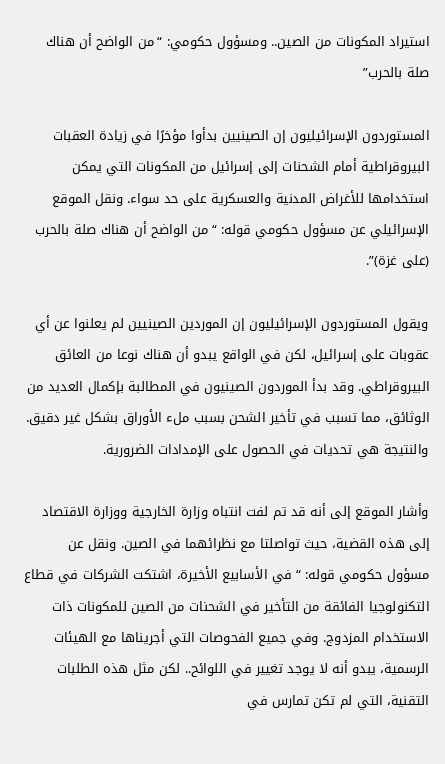استيراد المكونات من الصين.. ومسؤول حكومي: “من الواضح أن هناك صلة بالحرب”

المستوردون الإسرائيليون إن الصينيين بدأوا مؤخرًا في زيادة العقبات البيروقراطية أمام الشحنات إلى إسرائيل من المكونات التي يمكن استخدامها للأغراض المدنية والعسكرية على حد سواء. ونقل الموقع الإسرائيلي عن مسؤول حكومي قوله: “من الواضح أن هناك صلة بالحرب (على غزة)”.

ويقول المستوردون الإسرائيليون إن الموردين الصينيين لم يعلنوا عن أي عقوبات على إسرائيل، لكن في الواقع يبدو أن هناك نوعا من العائق البيروقراطي. وقد بدأ الموردون الصينيون في المطالبة بإكمال العديد من الوثائق، مما تسبب في تأخير الشحن بسبب ملء الأوراق بشكل غير دقيق. والنتيجة هي تحديات في الحصول على الإمدادات الضرورية.

وأشار الموقع إلى أنه قد تم لفت انتباه وزارة الخارجية ووزارة الاقتصاد إلى هذه القضية، حيث تواصلتا مع نظرائهما في الصين. ونقل عن مسؤول حكومي قوله: “في الأسابيع الأخيرة، اشتكت الشركات في قطاع التكنولوجيا الفائقة من التأخير في الشحنات من الصين للمكونات ذات الاستخدام المزدوج. وفي جميع الفحوصات التي أجريناها مع الهيئات الرسمية، يبدو أنه لا يوجد تغيير في اللوائح.. لكن مثل هذه الطلبات التقنية، التي لم تكن تمارس في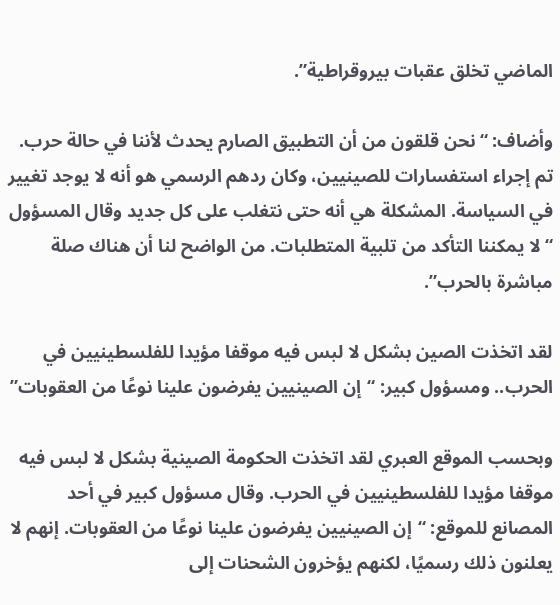الماضي تخلق عقبات بيروقراطية”.

وأضاف: “نحن قلقون من أن التطبيق الصارم يحدث لأننا في حالة حرب. تم إجراء استفسارات للصينيين، وكان ردهم الرسمي هو أنه لا يوجد تغيير في السياسة. المشكلة هي أنه حتى نتغلب على كل جديد وقال المسؤول “لا يمكننا التأكد من تلبية المتطلبات. من الواضح لنا أن هناك صلة مباشرة بالحرب”.

لقد اتخذت الصين بشكل لا لبس فيه موقفا مؤيدا للفلسطينيين في الحرب.. ومسؤول كبير: “إن الصينيين يفرضون علينا نوعًا من العقوبات”

وبحسب الموقع العبري لقد اتخذت الحكومة الصينية بشكل لا لبس فيه موقفا مؤيدا للفلسطينيين في الحرب. وقال مسؤول كبير في أحد المصانع للموقع: “إن الصينيين يفرضون علينا نوعًا من العقوبات. إنهم لا يعلنون ذلك رسميًا، لكنهم يؤخرون الشحنات إلى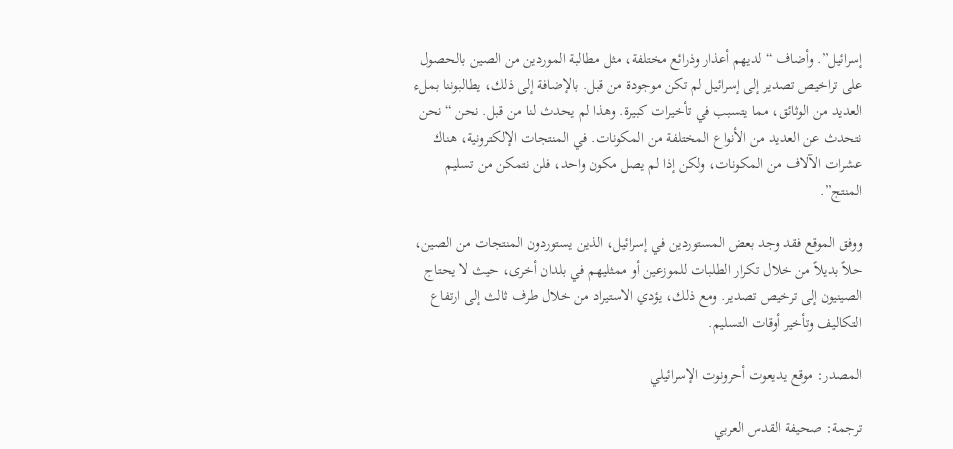إسرائيل”. وأضاف “لديهم أعذار وذرائع مختلفة، مثل مطالبة الموردين من الصين بالحصول على تراخيص تصدير إلى إسرائيل لم تكن موجودة من قبل. بالإضافة إلى ذلك، يطالبوننا بملء العديد من الوثائق، مما يتسبب في تأخيرات كبيرة. وهذا لم يحدث لنا من قبل. نحن “نحن نتحدث عن العديد من الأنواع المختلفة من المكونات. في المنتجات الإلكترونية، هناك عشرات الآلاف من المكونات، ولكن إذا لم يصل مكون واحد، فلن نتمكن من تسليم المنتج”.

ووفق الموقع فقد وجد بعض المستوردين في إسرائيل، الذين يستوردون المنتجات من الصين، حلاً بديلاً من خلال تكرار الطلبات للموزعين أو ممثليهم في بلدان أخرى، حيث لا يحتاج الصينيون إلى ترخيص تصدير. ومع ذلك، يؤدي الاستيراد من خلال طرف ثالث إلى ارتفاع التكاليف وتأخير أوقات التسليم.

المصدر: موقع يديعوت أحرونوت الإسرائيلي

ترجمة: صحيفة القدس العربي